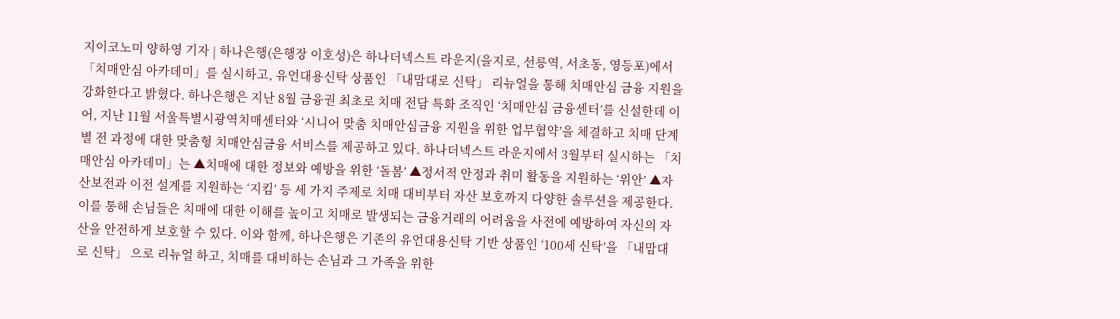지이코노미 양하영 기자 | 하나은행(은행장 이호성)은 하나더넥스트 라운지(을지로, 선릉역, 서초동, 영등포)에서 「치매안심 아카데미」를 실시하고, 유언대용신탁 상품인 「내맘대로 신탁」 리뉴얼을 통해 치매안심 금융 지원을 강화한다고 밝혔다. 하나은행은 지난 8월 금융권 최초로 치매 전담 특화 조직인 ‘치매안심 금융센터’를 신설한데 이어, 지난 11월 서울특별시광역치매센터와 ‘시니어 맞춤 치매안심금융 지원을 위한 업무협약’을 체결하고 치매 단계별 전 과정에 대한 맞춤형 치매안심금융 서비스를 제공하고 있다. 하나더넥스트 라운지에서 3월부터 실시하는 「치매안심 아카데미」는 ▲치매에 대한 정보와 예방을 위한 ‘돌봄’ ▲정서적 안정과 취미 활동을 지원하는 ‘위안’ ▲자산보전과 이전 설계를 지원하는 ‘지킴’ 등 세 가지 주제로 치매 대비부터 자산 보호까지 다양한 솔루션을 제공한다. 이를 통해 손님들은 치매에 대한 이해를 높이고 치매로 발생되는 금융거래의 어려움을 사전에 예방하여 자신의 자산을 안전하게 보호할 수 있다. 이와 함께, 하나은행은 기존의 유언대용신탁 기반 상품인 ‘100세 신탁’을 「내맘대로 신탁」 으로 리뉴얼 하고, 치매를 대비하는 손님과 그 가족을 위한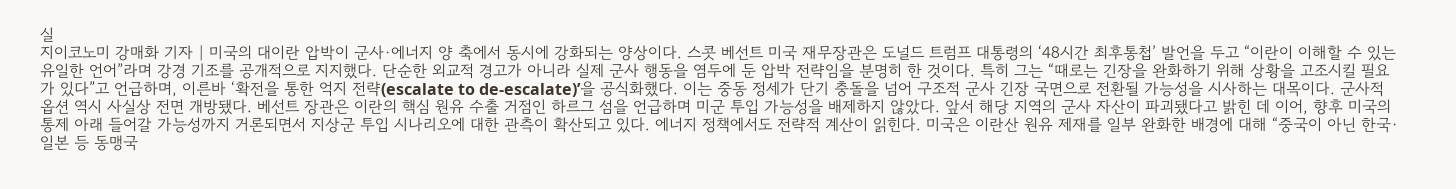실
지이코노미 강매화 기자 | 미국의 대이란 압박이 군사·에너지 양 축에서 동시에 강화되는 양상이다. 스콧 베선트 미국 재무장관은 도널드 트럼프 대통령의 ‘48시간 최후통첩’ 발언을 두고 “이란이 이해할 수 있는 유일한 언어”라며 강경 기조를 공개적으로 지지했다. 단순한 외교적 경고가 아니라 실제 군사 행동을 염두에 둔 압박 전략임을 분명히 한 것이다. 특히 그는 “때로는 긴장을 완화하기 위해 상황을 고조시킬 필요가 있다”고 언급하며, 이른바 ‘확전을 통한 억지 전략(escalate to de-escalate)’을 공식화했다. 이는 중동 정세가 단기 충돌을 넘어 구조적 군사 긴장 국면으로 전환될 가능성을 시사하는 대목이다. 군사적 옵션 역시 사실상 전면 개방됐다. 베선트 장관은 이란의 핵심 원유 수출 거점인 하르그 섬을 언급하며 미군 투입 가능성을 배제하지 않았다. 앞서 해당 지역의 군사 자산이 파괴됐다고 밝힌 데 이어, 향후 미국의 통제 아래 들어갈 가능성까지 거론되면서 지상군 투입 시나리오에 대한 관측이 확산되고 있다. 에너지 정책에서도 전략적 계산이 읽힌다. 미국은 이란산 원유 제재를 일부 완화한 배경에 대해 “중국이 아닌 한국·일본 등 동맹국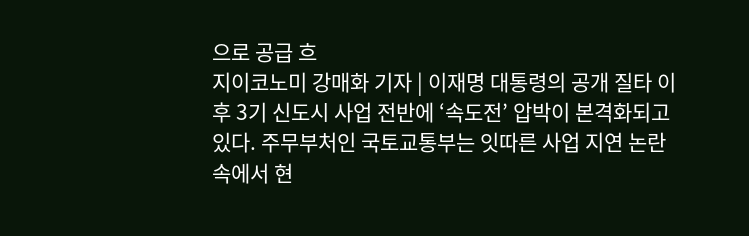으로 공급 흐
지이코노미 강매화 기자 | 이재명 대통령의 공개 질타 이후 3기 신도시 사업 전반에 ‘속도전’ 압박이 본격화되고 있다. 주무부처인 국토교통부는 잇따른 사업 지연 논란 속에서 현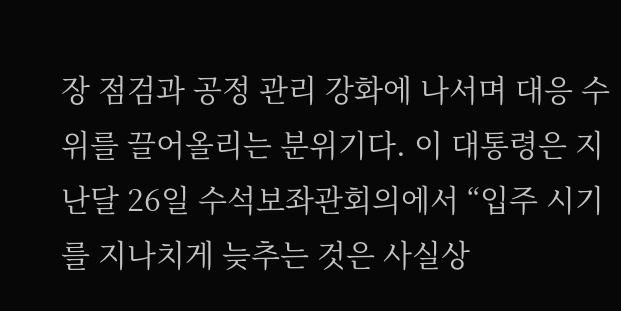장 점검과 공정 관리 강화에 나서며 대응 수위를 끌어올리는 분위기다. 이 대통령은 지난달 26일 수석보좌관회의에서 “입주 시기를 지나치게 늦추는 것은 사실상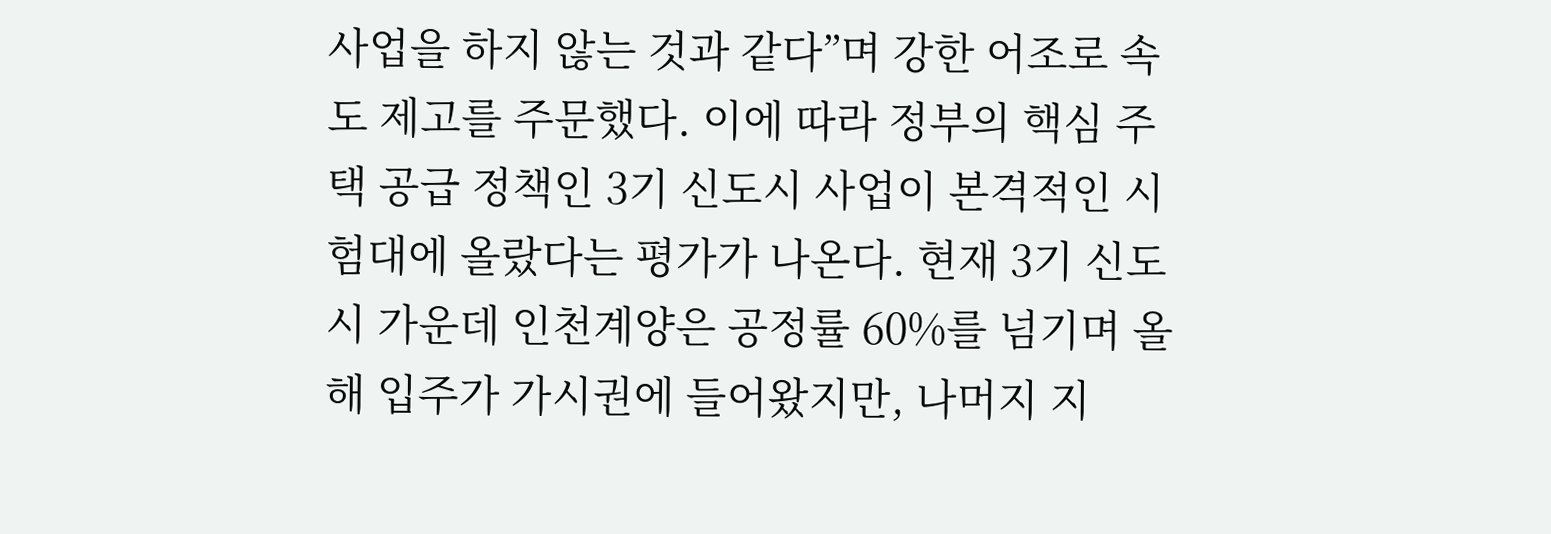사업을 하지 않는 것과 같다”며 강한 어조로 속도 제고를 주문했다. 이에 따라 정부의 핵심 주택 공급 정책인 3기 신도시 사업이 본격적인 시험대에 올랐다는 평가가 나온다. 현재 3기 신도시 가운데 인천계양은 공정률 60%를 넘기며 올해 입주가 가시권에 들어왔지만, 나머지 지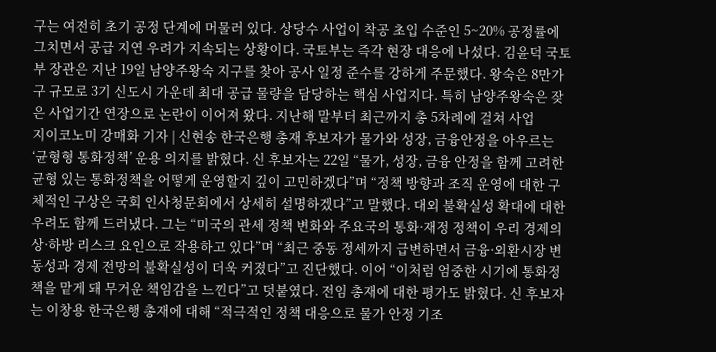구는 여전히 초기 공정 단계에 머물러 있다. 상당수 사업이 착공 초입 수준인 5~20% 공정률에 그치면서 공급 지연 우려가 지속되는 상황이다. 국토부는 즉각 현장 대응에 나섰다. 김윤덕 국토부 장관은 지난 19일 남양주왕숙 지구를 찾아 공사 일정 준수를 강하게 주문했다. 왕숙은 8만가구 규모로 3기 신도시 가운데 최대 공급 물량을 담당하는 핵심 사업지다. 특히 남양주왕숙은 잦은 사업기간 연장으로 논란이 이어져 왔다. 지난해 말부터 최근까지 총 5차례에 걸쳐 사업
지이코노미 강매화 기자 | 신현송 한국은행 총재 후보자가 물가와 성장, 금융안정을 아우르는 ‘균형형 통화정책’ 운용 의지를 밝혔다. 신 후보자는 22일 “물가, 성장, 금융 안정을 함께 고려한 균형 있는 통화정책을 어떻게 운영할지 깊이 고민하겠다”며 “정책 방향과 조직 운영에 대한 구체적인 구상은 국회 인사청문회에서 상세히 설명하겠다”고 말했다. 대외 불확실성 확대에 대한 우려도 함께 드러냈다. 그는 “미국의 관세 정책 변화와 주요국의 통화·재정 정책이 우리 경제의 상·하방 리스크 요인으로 작용하고 있다”며 “최근 중동 정세까지 급변하면서 금융·외환시장 변동성과 경제 전망의 불확실성이 더욱 커졌다”고 진단했다. 이어 “이처럼 엄중한 시기에 통화정책을 맡게 돼 무거운 책임감을 느낀다”고 덧붙였다. 전임 총재에 대한 평가도 밝혔다. 신 후보자는 이창용 한국은행 총재에 대해 “적극적인 정책 대응으로 물가 안정 기조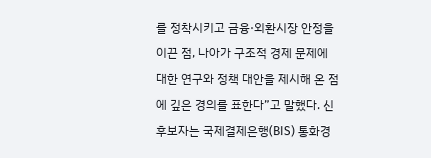를 정착시키고 금융·외환시장 안정을 이끈 점, 나아가 구조적 경제 문제에 대한 연구와 정책 대안을 제시해 온 점에 깊은 경의를 표한다”고 말했다. 신 후보자는 국제결제은행(BIS) 통화경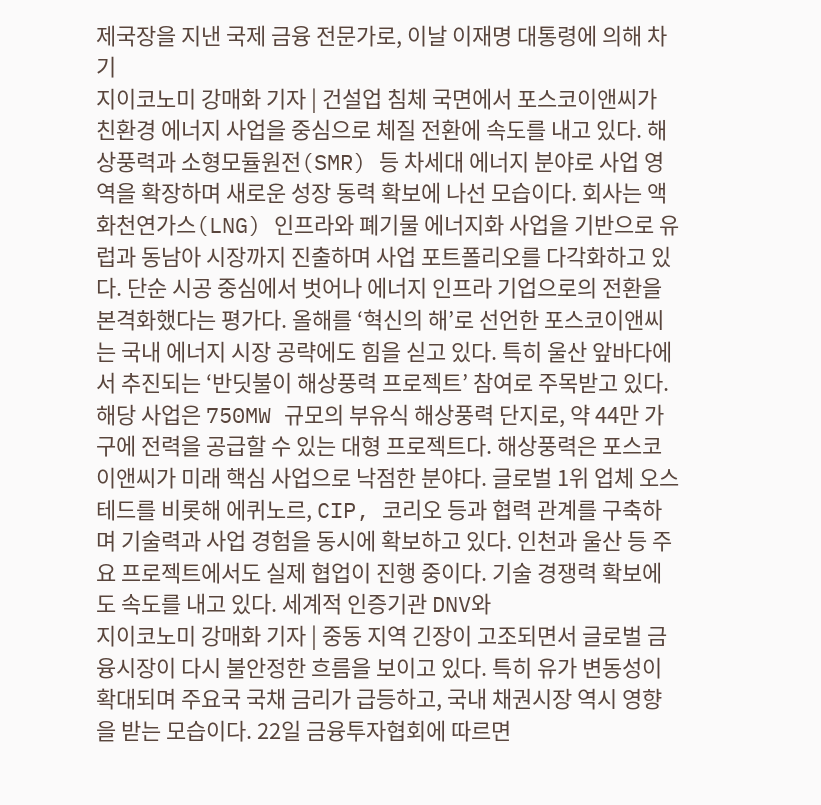제국장을 지낸 국제 금융 전문가로, 이날 이재명 대통령에 의해 차기
지이코노미 강매화 기자 | 건설업 침체 국면에서 포스코이앤씨가 친환경 에너지 사업을 중심으로 체질 전환에 속도를 내고 있다. 해상풍력과 소형모듈원전(SMR) 등 차세대 에너지 분야로 사업 영역을 확장하며 새로운 성장 동력 확보에 나선 모습이다. 회사는 액화천연가스(LNG) 인프라와 폐기물 에너지화 사업을 기반으로 유럽과 동남아 시장까지 진출하며 사업 포트폴리오를 다각화하고 있다. 단순 시공 중심에서 벗어나 에너지 인프라 기업으로의 전환을 본격화했다는 평가다. 올해를 ‘혁신의 해’로 선언한 포스코이앤씨는 국내 에너지 시장 공략에도 힘을 싣고 있다. 특히 울산 앞바다에서 추진되는 ‘반딧불이 해상풍력 프로젝트’ 참여로 주목받고 있다. 해당 사업은 750MW 규모의 부유식 해상풍력 단지로, 약 44만 가구에 전력을 공급할 수 있는 대형 프로젝트다. 해상풍력은 포스코이앤씨가 미래 핵심 사업으로 낙점한 분야다. 글로벌 1위 업체 오스테드를 비롯해 에퀴노르, CIP, 코리오 등과 협력 관계를 구축하며 기술력과 사업 경험을 동시에 확보하고 있다. 인천과 울산 등 주요 프로젝트에서도 실제 협업이 진행 중이다. 기술 경쟁력 확보에도 속도를 내고 있다. 세계적 인증기관 DNV와
지이코노미 강매화 기자 | 중동 지역 긴장이 고조되면서 글로벌 금융시장이 다시 불안정한 흐름을 보이고 있다. 특히 유가 변동성이 확대되며 주요국 국채 금리가 급등하고, 국내 채권시장 역시 영향을 받는 모습이다. 22일 금융투자협회에 따르면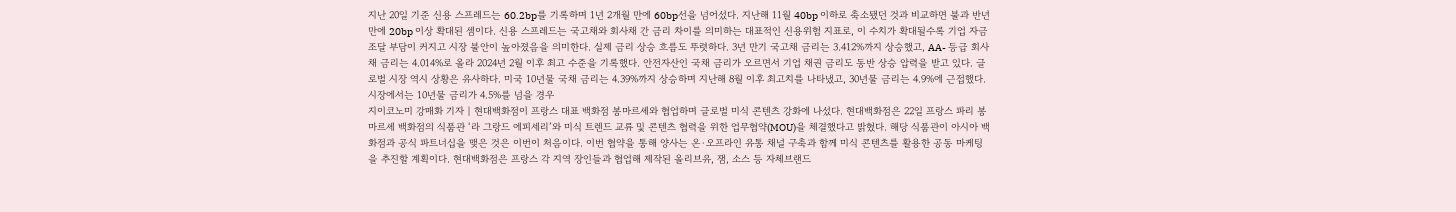지난 20일 기준 신용 스프레드는 60.2bp를 기록하며 1년 2개월 만에 60bp선을 넘어섰다. 지난해 11월 40bp 이하로 축소됐던 것과 비교하면 불과 반년 만에 20bp 이상 확대된 셈이다. 신용 스프레드는 국고채와 회사채 간 금리 차이를 의미하는 대표적인 신용위험 지표로, 이 수치가 확대될수록 기업 자금조달 부담이 커지고 시장 불안이 높아졌음을 의미한다. 실제 금리 상승 흐름도 뚜렷하다. 3년 만기 국고채 금리는 3.412%까지 상승했고, AA- 등급 회사채 금리는 4.014%로 올라 2024년 2월 이후 최고 수준을 기록했다. 안전자산인 국채 금리가 오르면서 기업 채권 금리도 동반 상승 압력을 받고 있다. 글로벌 시장 역시 상황은 유사하다. 미국 10년물 국채 금리는 4.39%까지 상승하며 지난해 8월 이후 최고치를 나타냈고, 30년물 금리는 4.9%에 근접했다. 시장에서는 10년물 금리가 4.5%를 넘을 경우
지이코노미 강매화 기자 | 현대백화점이 프랑스 대표 백화점 봉마르셰와 협업하며 글로벌 미식 콘텐츠 강화에 나섰다. 현대백화점은 22일 프랑스 파리 봉마르셰 백화점의 식품관 ‘라 그랑드 에피세리’와 미식 트렌드 교류 및 콘텐츠 협력을 위한 업무협약(MOU)을 체결했다고 밝혔다. 해당 식품관이 아시아 백화점과 공식 파트너십을 맺은 것은 이번이 처음이다. 이번 협약을 통해 양사는 온·오프라인 유통 채널 구축과 함께 미식 콘텐츠를 활용한 공동 마케팅을 추진할 계획이다. 현대백화점은 프랑스 각 지역 장인들과 협업해 제작된 올리브유, 잼, 소스 등 자체브랜드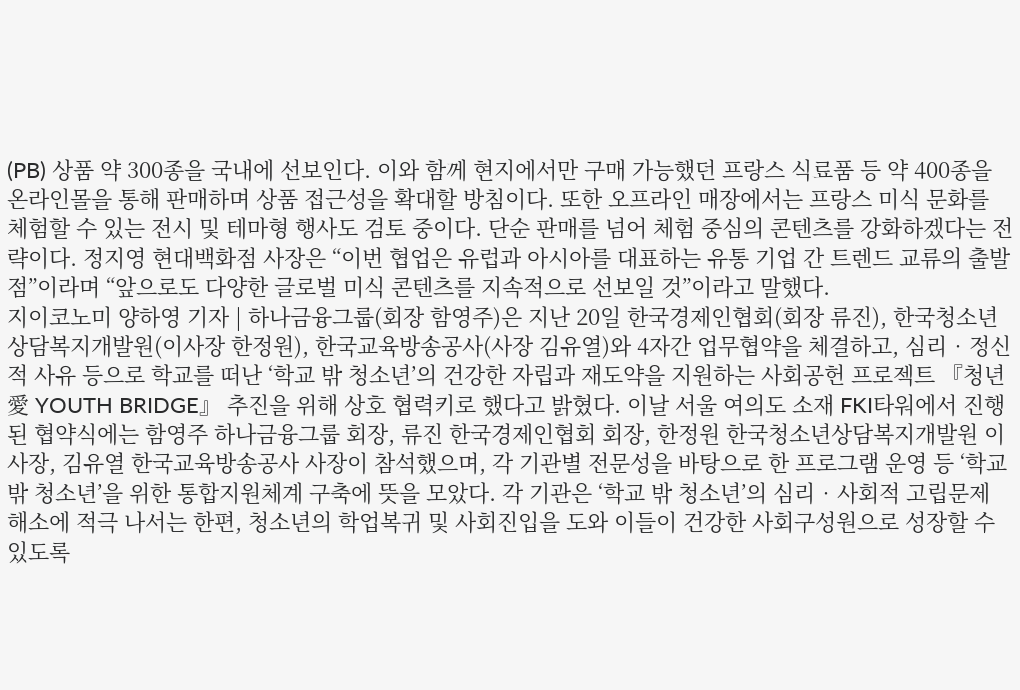(PB) 상품 약 300종을 국내에 선보인다. 이와 함께 현지에서만 구매 가능했던 프랑스 식료품 등 약 400종을 온라인몰을 통해 판매하며 상품 접근성을 확대할 방침이다. 또한 오프라인 매장에서는 프랑스 미식 문화를 체험할 수 있는 전시 및 테마형 행사도 검토 중이다. 단순 판매를 넘어 체험 중심의 콘텐츠를 강화하겠다는 전략이다. 정지영 현대백화점 사장은 “이번 협업은 유럽과 아시아를 대표하는 유통 기업 간 트렌드 교류의 출발점”이라며 “앞으로도 다양한 글로벌 미식 콘텐츠를 지속적으로 선보일 것”이라고 말했다.
지이코노미 양하영 기자 | 하나금융그룹(회장 함영주)은 지난 20일 한국경제인협회(회장 류진), 한국청소년상담복지개발원(이사장 한정원), 한국교육방송공사(사장 김유열)와 4자간 업무협약을 체결하고, 심리‧정신적 사유 등으로 학교를 떠난 ‘학교 밖 청소년’의 건강한 자립과 재도약을 지원하는 사회공헌 프로젝트 『청년愛 YOUTH BRIDGE』 추진을 위해 상호 협력키로 했다고 밝혔다. 이날 서울 여의도 소재 FKI타워에서 진행된 협약식에는 함영주 하나금융그룹 회장, 류진 한국경제인협회 회장, 한정원 한국청소년상담복지개발원 이사장, 김유열 한국교육방송공사 사장이 참석했으며, 각 기관별 전문성을 바탕으로 한 프로그램 운영 등 ‘학교 밖 청소년’을 위한 통합지원체계 구축에 뜻을 모았다. 각 기관은 ‘학교 밖 청소년’의 심리‧사회적 고립문제 해소에 적극 나서는 한편, 청소년의 학업복귀 및 사회진입을 도와 이들이 건강한 사회구성원으로 성장할 수 있도록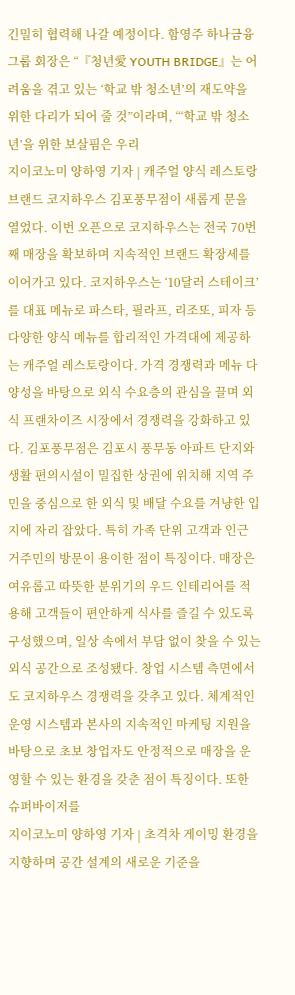긴밀히 협력해 나갈 예정이다. 함영주 하나금융그룹 회장은 “『청년愛 YOUTH BRIDGE』는 어려움을 겪고 있는 ‘학교 밖 청소년’의 재도약을 위한 다리가 되어 줄 것”이라며, “‘학교 밖 청소년’을 위한 보살핌은 우리
지이코노미 양하영 기자 | 캐주얼 양식 레스토랑 브랜드 코지하우스 김포풍무점이 새롭게 문을 열었다. 이번 오픈으로 코지하우스는 전국 70번째 매장을 확보하며 지속적인 브랜드 확장세를 이어가고 있다. 코지하우스는 ‘10달러 스테이크’를 대표 메뉴로 파스타, 필라프, 리조또, 피자 등 다양한 양식 메뉴를 합리적인 가격대에 제공하는 캐주얼 레스토랑이다. 가격 경쟁력과 메뉴 다양성을 바탕으로 외식 수요층의 관심을 끌며 외식 프랜차이즈 시장에서 경쟁력을 강화하고 있다. 김포풍무점은 김포시 풍무동 아파트 단지와 생활 편의시설이 밀집한 상권에 위치해 지역 주민을 중심으로 한 외식 및 배달 수요를 겨냥한 입지에 자리 잡았다. 특히 가족 단위 고객과 인근 거주민의 방문이 용이한 점이 특징이다. 매장은 여유롭고 따뜻한 분위기의 우드 인테리어를 적용해 고객들이 편안하게 식사를 즐길 수 있도록 구성했으며, 일상 속에서 부담 없이 찾을 수 있는 외식 공간으로 조성됐다. 창업 시스템 측면에서도 코지하우스 경쟁력을 갖추고 있다. 체계적인 운영 시스템과 본사의 지속적인 마케팅 지원을 바탕으로 초보 창업자도 안정적으로 매장을 운영할 수 있는 환경을 갖춘 점이 특징이다. 또한 슈퍼바이저를
지이코노미 양하영 기자 | 초격차 게이밍 환경을 지향하며 공간 설계의 새로운 기준을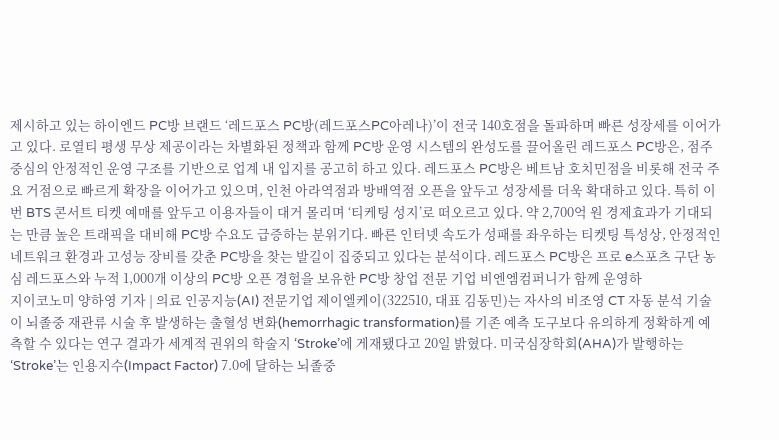제시하고 있는 하이엔드 PC방 브랜드 ‘레드포스 PC방(레드포스PC아레나)’이 전국 140호점을 돌파하며 빠른 성장세를 이어가고 있다. 로열티 평생 무상 제공이라는 차별화된 정책과 함께 PC방 운영 시스템의 완성도를 끌어올린 레드포스 PC방은, 점주 중심의 안정적인 운영 구조를 기반으로 업계 내 입지를 공고히 하고 있다. 레드포스 PC방은 베트남 호치민점을 비롯해 전국 주요 거점으로 빠르게 확장을 이어가고 있으며, 인천 아라역점과 방배역점 오픈을 앞두고 성장세를 더욱 확대하고 있다. 특히 이번 BTS 콘서트 티켓 예매를 앞두고 이용자들이 대거 몰리며 ‘티케팅 성지’로 떠오르고 있다. 약 2,700억 원 경제효과가 기대되는 만큼 높은 트래픽을 대비해 PC방 수요도 급증하는 분위기다. 빠른 인터넷 속도가 성패를 좌우하는 티켓팅 특성상, 안정적인 네트워크 환경과 고성능 장비를 갖춘 PC방을 찾는 발길이 집중되고 있다는 분석이다. 레드포스 PC방은 프로 e스포츠 구단 농심 레드포스와 누적 1,000개 이상의 PC방 오픈 경험을 보유한 PC방 창업 전문 기업 비엔엠컴퍼니가 함께 운영하
지이코노미 양하영 기자 | 의료 인공지능(AI) 전문기업 제이엘케이(322510, 대표 김동민)는 자사의 비조영 CT 자동 분석 기술이 뇌졸중 재관류 시술 후 발생하는 출혈성 변화(hemorrhagic transformation)를 기존 예측 도구보다 유의하게 정확하게 예측할 수 있다는 연구 결과가 세계적 권위의 학술지 ‘Stroke’에 게재됐다고 20일 밝혔다. 미국심장학회(AHA)가 발행하는 ‘Stroke’는 인용지수(Impact Factor) 7.0에 달하는 뇌졸중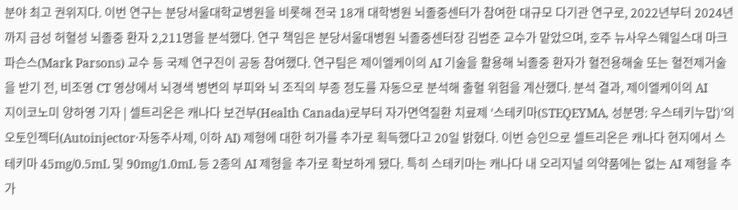분야 최고 권위지다. 이번 연구는 분당서울대학교병원을 비롯해 전국 18개 대학병원 뇌졸중센터가 참여한 대규모 다기관 연구로, 2022년부터 2024년까지 급성 허혈성 뇌졸중 환자 2,211명을 분석했다. 연구 책임은 분당서울대병원 뇌졸중센터장 김범준 교수가 맡았으며, 호주 뉴사우스웨일스대 마크 파슨스(Mark Parsons) 교수 등 국제 연구진이 공동 참여했다. 연구팀은 제이엘케이의 AI 기술을 활용해 뇌졸중 환자가 혈전용해술 또는 혈전제거술을 받기 전, 비조영 CT 영상에서 뇌경색 병변의 부피와 뇌 조직의 부종 정도를 자동으로 분석해 출혈 위험을 계산했다. 분석 결과, 제이엘케이의 AI
지이코노미 양하영 기자 | 셀트리온은 캐나다 보건부(Health Canada)로부터 자가면역질환 치료제 ‘스테키마(STEQEYMA, 성분명: 우스테키누맙)’의 오토인젝터(Autoinjector·자동주사제, 이하 AI) 제형에 대한 허가를 추가로 획득했다고 20일 밝혔다. 이번 승인으로 셀트리온은 캐나다 현지에서 스테키마 45mg/0.5mL 및 90mg/1.0mL 등 2종의 AI 제형을 추가로 확보하게 됐다. 특히 스테키마는 캐나다 내 오리지널 의약품에는 없는 AI 제형을 추가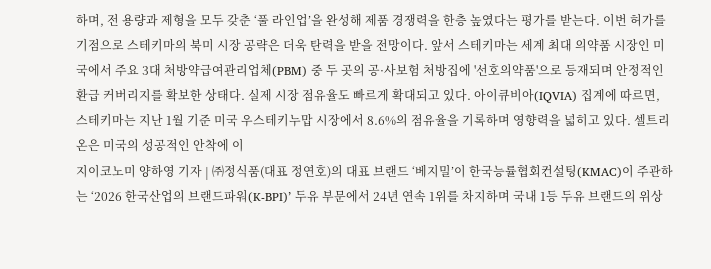하며, 전 용량과 제형을 모두 갖춘 ‘풀 라인업’을 완성해 제품 경쟁력을 한층 높였다는 평가를 받는다. 이번 허가를 기점으로 스테키마의 북미 시장 공략은 더욱 탄력을 받을 전망이다. 앞서 스테키마는 세계 최대 의약품 시장인 미국에서 주요 3대 처방약급여관리업체(PBM) 중 두 곳의 공·사보험 처방집에 '선호의약품'으로 등재되며 안정적인 환급 커버리지를 확보한 상태다. 실제 시장 점유율도 빠르게 확대되고 있다. 아이큐비아(IQVIA) 집계에 따르면, 스테키마는 지난 1월 기준 미국 우스테키누맙 시장에서 8.6%의 점유율을 기록하며 영향력을 넓히고 있다. 셀트리온은 미국의 성공적인 안착에 이
지이코노미 양하영 기자 | ㈜정식품(대표 정연호)의 대표 브랜드 ‘베지밀’이 한국능률협회컨설팅(KMAC)이 주관하는 ‘2026 한국산업의 브랜드파워(K-BPI)’ 두유 부문에서 24년 연속 1위를 차지하며 국내 1등 두유 브랜드의 위상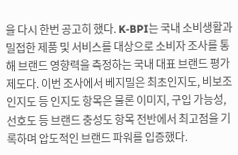을 다시 한번 공고히 했다. K-BPI는 국내 소비생활과 밀접한 제품 및 서비스를 대상으로 소비자 조사를 통해 브랜드 영향력을 측정하는 국내 대표 브랜드 평가 제도다. 이번 조사에서 베지밀은 최초인지도, 비보조인지도 등 인지도 항목은 물론 이미지, 구입 가능성, 선호도 등 브랜드 충성도 항목 전반에서 최고점을 기록하며 압도적인 브랜드 파워를 입증했다.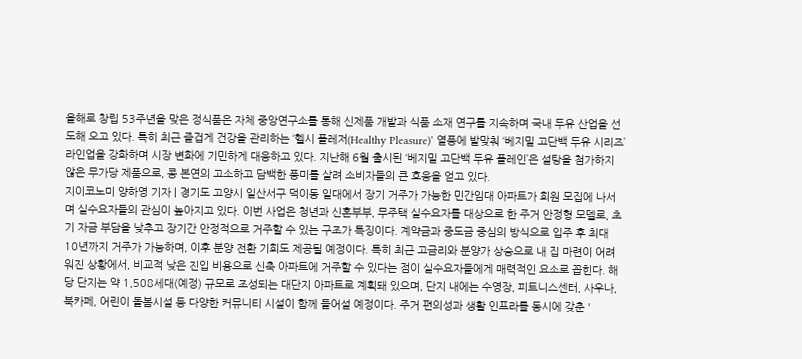올해로 창립 53주년을 맞은 정식품은 자체 중앙연구소를 통해 신제품 개발과 식품 소재 연구를 지속하며 국내 두유 산업을 선도해 오고 있다. 특히 최근 즐겁게 건강을 관리하는 ‘헬시 플레저(Healthy Pleasure)’ 열풍에 발맞춰 ‘베지밀 고단백 두유 시리즈’ 라인업을 강화하며 시장 변화에 기민하게 대응하고 있다. 지난해 6월 출시된 ‘베지밀 고단백 두유 플레인’은 설탕을 첨가하지 않은 무가당 제품으로, 콩 본연의 고소하고 담백한 풍미를 살려 소비자들의 큰 호응을 얻고 있다.
지이코노미 양하영 기자 | 경기도 고양시 일산서구 덕이동 일대에서 장기 거주가 가능한 민간임대 아파트가 회원 모집에 나서며 실수요자들의 관심이 높아지고 있다. 이번 사업은 청년과 신혼부부, 무주택 실수요자를 대상으로 한 주거 안정형 모델로, 초기 자금 부담을 낮추고 장기간 안정적으로 거주할 수 있는 구조가 특징이다. 계약금과 중도금 중심의 방식으로 입주 후 최대 10년까지 거주가 가능하며, 이후 분양 전환 기회도 제공될 예정이다. 특히 최근 고금리와 분양가 상승으로 내 집 마련이 어려워진 상황에서, 비교적 낮은 진입 비용으로 신축 아파트에 거주할 수 있다는 점이 실수요자들에게 매력적인 요소로 꼽힌다. 해당 단지는 약 1,508세대(예정) 규모로 조성되는 대단지 아파트로 계획돼 있으며, 단지 내에는 수영장, 피트니스센터, 사우나, 북카페, 어린이 돌봄시설 등 다양한 커뮤니티 시설이 함께 들어설 예정이다. 주거 편의성과 생활 인프라를 동시에 갖춘 '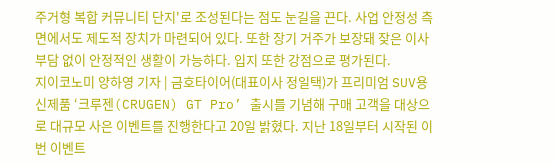주거형 복합 커뮤니티 단지'로 조성된다는 점도 눈길을 끈다. 사업 안정성 측면에서도 제도적 장치가 마련되어 있다. 또한 장기 거주가 보장돼 잦은 이사 부담 없이 안정적인 생활이 가능하다. 입지 또한 강점으로 평가된다.
지이코노미 양하영 기자 | 금호타이어(대표이사 정일택)가 프리미엄 SUV용 신제품 ‘크루젠(CRUGEN) GT Pro’ 출시를 기념해 구매 고객을 대상으로 대규모 사은 이벤트를 진행한다고 20일 밝혔다. 지난 18일부터 시작된 이번 이벤트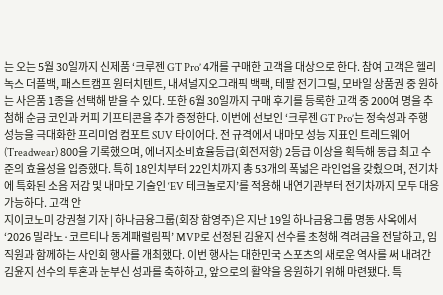는 오는 5월 30일까지 신제품 ‘크루젠 GT Pro’ 4개를 구매한 고객을 대상으로 한다. 참여 고객은 헬리녹스 더플백, 패스트캠프 원터치텐트, 내셔널지오그래픽 백팩, 테팔 전기그릴, 모바일 상품권 중 원하는 사은품 1종을 선택해 받을 수 있다. 또한 6월 30일까지 구매 후기를 등록한 고객 중 200여 명을 추첨해 순금 코인과 커피 기프티콘을 추가 증정한다. 이번에 선보인 ‘크루젠 GT Pro’는 정숙성과 주행 성능을 극대화한 프리미엄 컴포트 SUV 타이어다. 전 규격에서 내마모 성능 지표인 트레드웨어(Treadwear) 800을 기록했으며, 에너지소비효율등급(회전저항) 2등급 이상을 획득해 동급 최고 수준의 효율성을 입증했다. 특히 18인치부터 22인치까지 총 53개의 폭넓은 라인업을 갖췄으며, 전기차에 특화된 소음 저감 및 내마모 기술인 ‘EV 테크놀로지’를 적용해 내연기관부터 전기차까지 모두 대응 가능하다. 고객 안
지이코노미 강권철 기자 | 하나금융그룹(회장 함영주)은 지난 19일 하나금융그룹 명동 사옥에서 ‘2026 밀라노·코르티나 동계패럴림픽’ MVP로 선정된 김윤지 선수를 초청해 격려금을 전달하고, 임직원과 함께하는 사인회 행사를 개최했다. 이번 행사는 대한민국 스포츠의 새로운 역사를 써 내려간 김윤지 선수의 투혼과 눈부신 성과를 축하하고, 앞으로의 활약을 응원하기 위해 마련됐다. 특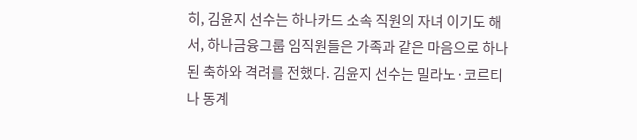히, 김윤지 선수는 하나카드 소속 직원의 자녀 이기도 해서, 하나금융그룹 임직원들은 가족과 같은 마음으로 하나 된 축하와 격려를 전했다. 김윤지 선수는 밀라노·코르티나 동계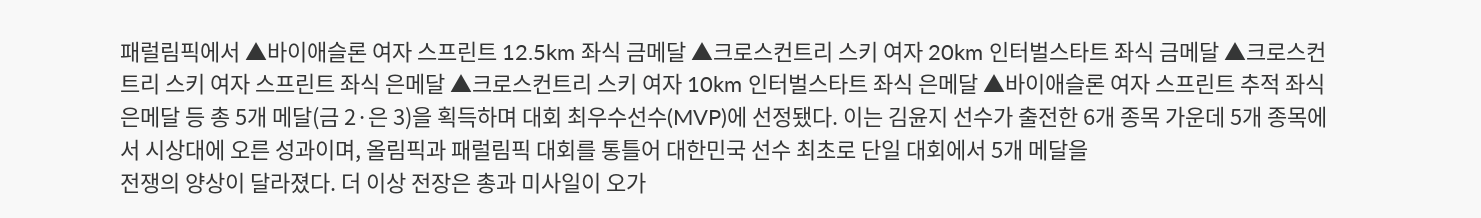패럴림픽에서 ▲바이애슬론 여자 스프린트 12.5km 좌식 금메달 ▲크로스컨트리 스키 여자 20km 인터벌스타트 좌식 금메달 ▲크로스컨트리 스키 여자 스프린트 좌식 은메달 ▲크로스컨트리 스키 여자 10km 인터벌스타트 좌식 은메달 ▲바이애슬론 여자 스프린트 추적 좌식 은메달 등 총 5개 메달(금 2·은 3)을 획득하며 대회 최우수선수(MVP)에 선정됐다. 이는 김윤지 선수가 출전한 6개 종목 가운데 5개 종목에서 시상대에 오른 성과이며, 올림픽과 패럴림픽 대회를 통틀어 대한민국 선수 최초로 단일 대회에서 5개 메달을
전쟁의 양상이 달라졌다. 더 이상 전장은 총과 미사일이 오가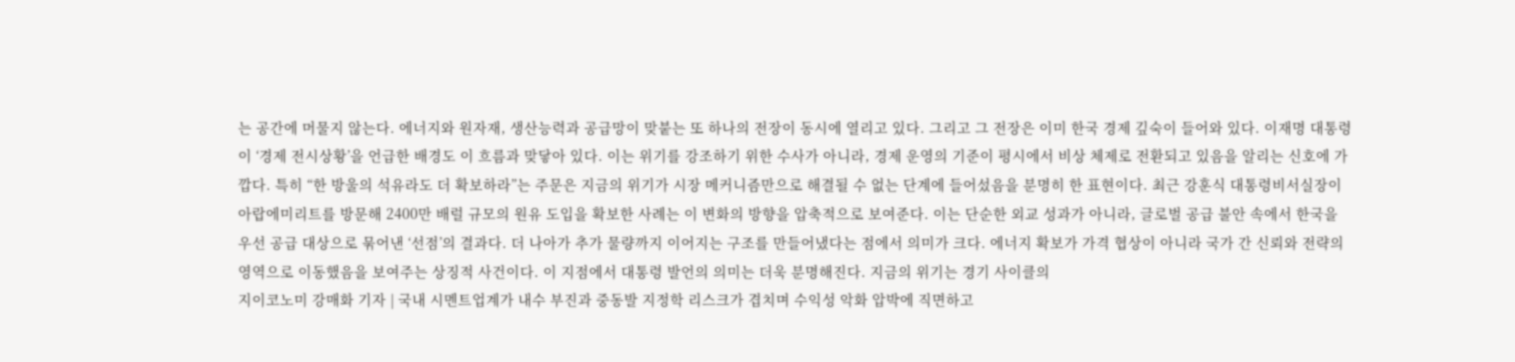는 공간에 머물지 않는다. 에너지와 원자재, 생산능력과 공급망이 맞붙는 또 하나의 전장이 동시에 열리고 있다. 그리고 그 전장은 이미 한국 경제 깊숙이 들어와 있다. 이재명 대통령이 ‘경제 전시상황’을 언급한 배경도 이 흐름과 맞닿아 있다. 이는 위기를 강조하기 위한 수사가 아니라, 경제 운영의 기준이 평시에서 비상 체제로 전환되고 있음을 알리는 신호에 가깝다. 특히 “한 방울의 석유라도 더 확보하라”는 주문은 지금의 위기가 시장 메커니즘만으로 해결될 수 없는 단계에 들어섰음을 분명히 한 표현이다. 최근 강훈식 대통령비서실장이 아랍에미리트를 방문해 2400만 배럴 규모의 원유 도입을 확보한 사례는 이 변화의 방향을 압축적으로 보여준다. 이는 단순한 외교 성과가 아니라, 글로벌 공급 불안 속에서 한국을 우선 공급 대상으로 묶어낸 ‘선점’의 결과다. 더 나아가 추가 물량까지 이어지는 구조를 만들어냈다는 점에서 의미가 크다. 에너지 확보가 가격 협상이 아니라 국가 간 신뢰와 전략의 영역으로 이동했음을 보여주는 상징적 사건이다. 이 지점에서 대통령 발언의 의미는 더욱 분명해진다. 지금의 위기는 경기 사이클의
지이코노미 강매화 기자 | 국내 시멘트업계가 내수 부진과 중동발 지정학 리스크가 겹치며 수익성 악화 압박에 직면하고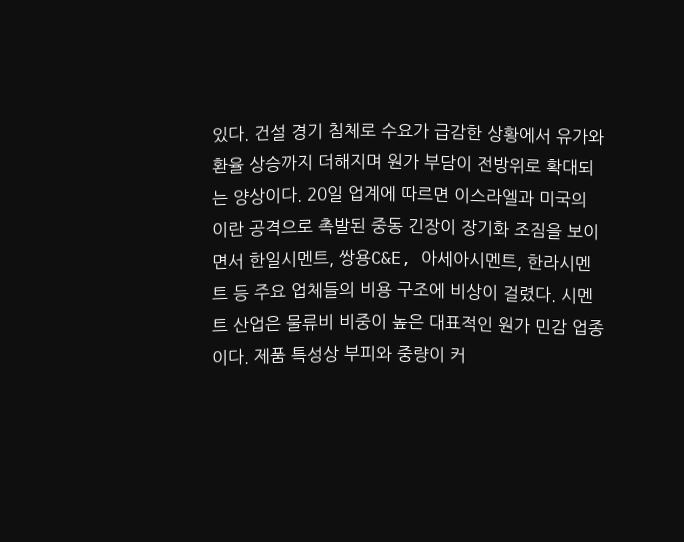있다. 건설 경기 침체로 수요가 급감한 상황에서 유가와 환율 상승까지 더해지며 원가 부담이 전방위로 확대되는 양상이다. 20일 업계에 따르면 이스라엘과 미국의 이란 공격으로 촉발된 중동 긴장이 장기화 조짐을 보이면서 한일시멘트, 쌍용C&E, 아세아시멘트, 한라시멘트 등 주요 업체들의 비용 구조에 비상이 걸렸다. 시멘트 산업은 물류비 비중이 높은 대표적인 원가 민감 업종이다. 제품 특성상 부피와 중량이 커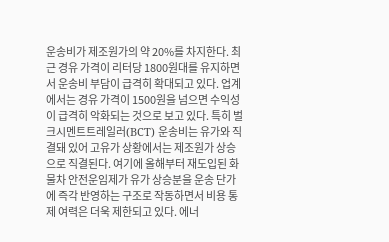운송비가 제조원가의 약 20%를 차지한다. 최근 경유 가격이 리터당 1800원대를 유지하면서 운송비 부담이 급격히 확대되고 있다. 업계에서는 경유 가격이 1500원을 넘으면 수익성이 급격히 악화되는 것으로 보고 있다. 특히 벌크시멘트트레일러(BCT) 운송비는 유가와 직결돼 있어 고유가 상황에서는 제조원가 상승으로 직결된다. 여기에 올해부터 재도입된 화물차 안전운임제가 유가 상승분을 운송 단가에 즉각 반영하는 구조로 작동하면서 비용 통제 여력은 더욱 제한되고 있다. 에너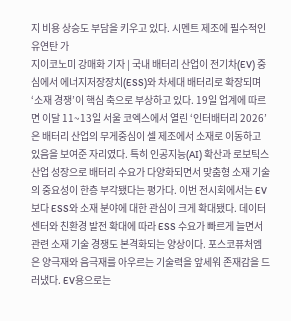지 비용 상승도 부담을 키우고 있다. 시멘트 제조에 필수적인 유연탄 가
지이코노미 강매화 기자 | 국내 배터리 산업이 전기차(EV) 중심에서 에너지저장장치(ESS)와 차세대 배터리로 확장되며 ‘소재 경쟁’이 핵심 축으로 부상하고 있다. 19일 업계에 따르면 이달 11~13일 서울 코엑스에서 열린 ‘인터배터리 2026’은 배터리 산업의 무게중심이 셀 제조에서 소재로 이동하고 있음을 보여준 자리였다. 특히 인공지능(AI) 확산과 로보틱스 산업 성장으로 배터리 수요가 다양화되면서 맞춤형 소재 기술의 중요성이 한층 부각됐다는 평가다. 이번 전시회에서는 EV보다 ESS와 소재 분야에 대한 관심이 크게 확대됐다. 데이터센터와 친환경 발전 확대에 따라 ESS 수요가 빠르게 늘면서 관련 소재 기술 경쟁도 본격화되는 양상이다. 포스코퓨처엠은 양극재와 음극재를 아우르는 기술력을 앞세워 존재감을 드러냈다. EV용으로는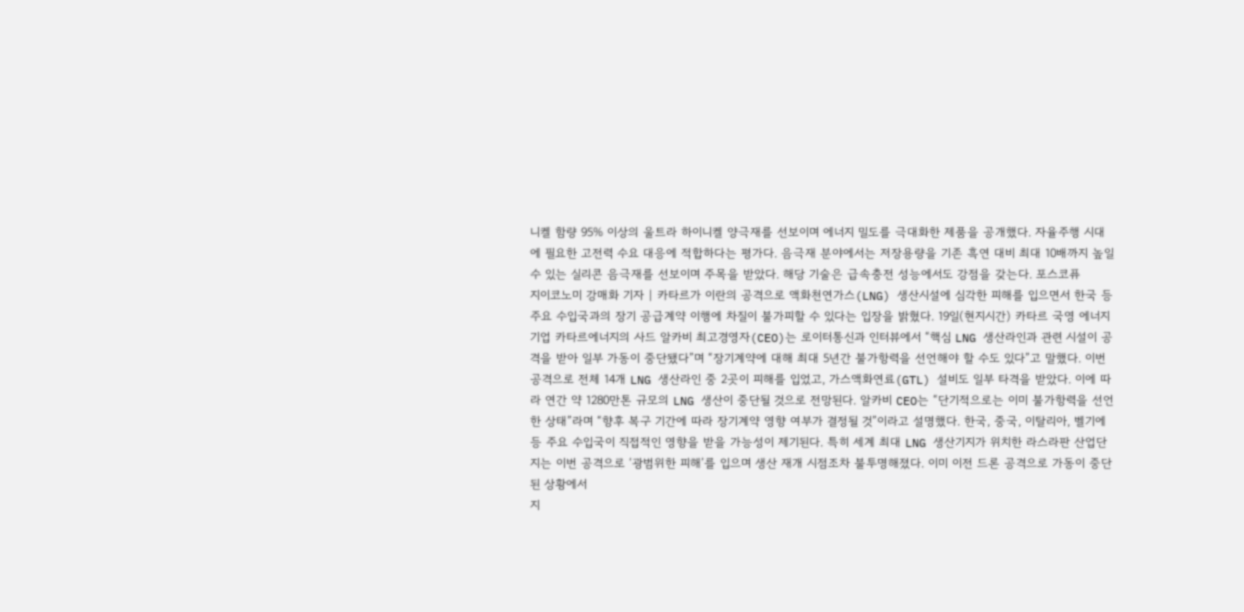니켈 함량 95% 이상의 울트라 하이니켈 양극재를 선보이며 에너지 밀도를 극대화한 제품을 공개했다. 자율주행 시대에 필요한 고전력 수요 대응에 적합하다는 평가다. 음극재 분야에서는 저장용량을 기존 흑연 대비 최대 10배까지 높일 수 있는 실리콘 음극재를 선보이며 주목을 받았다. 해당 기술은 급속충전 성능에서도 강점을 갖는다. 포스코퓨
지이코노미 강매화 기자 | 카타르가 이란의 공격으로 액화천연가스(LNG) 생산시설에 심각한 피해를 입으면서 한국 등 주요 수입국과의 장기 공급계약 이행에 차질이 불가피할 수 있다는 입장을 밝혔다. 19일(현지시간) 카타르 국영 에너지기업 카타르에너지의 사드 알카비 최고경영자(CEO)는 로이터통신과 인터뷰에서 “핵심 LNG 생산라인과 관련 시설이 공격을 받아 일부 가동이 중단됐다”며 “장기계약에 대해 최대 5년간 불가항력을 선언해야 할 수도 있다”고 말했다. 이번 공격으로 전체 14개 LNG 생산라인 중 2곳이 피해를 입었고, 가스액화연료(GTL) 설비도 일부 타격을 받았다. 이에 따라 연간 약 1280만톤 규모의 LNG 생산이 중단될 것으로 전망된다. 알카비 CEO는 “단기적으로는 이미 불가항력을 선언한 상태”라며 “향후 복구 기간에 따라 장기계약 영향 여부가 결정될 것”이라고 설명했다. 한국, 중국, 이탈리아, 벨기에 등 주요 수입국이 직접적인 영향을 받을 가능성이 제기된다. 특히 세계 최대 LNG 생산기지가 위치한 라스라판 산업단지는 이번 공격으로 ‘광범위한 피해’를 입으며 생산 재개 시점조차 불투명해졌다. 이미 이전 드론 공격으로 가동이 중단된 상황에서
지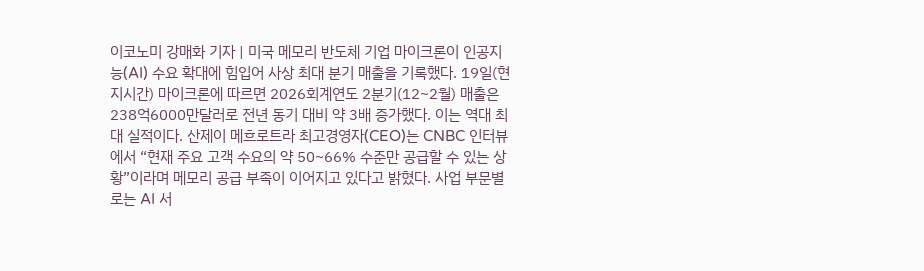이코노미 강매화 기자 | 미국 메모리 반도체 기업 마이크론이 인공지능(AI) 수요 확대에 힘입어 사상 최대 분기 매출을 기록했다. 19일(현지시간) 마이크론에 따르면 2026회계연도 2분기(12~2월) 매출은 238억6000만달러로 전년 동기 대비 약 3배 증가했다. 이는 역대 최대 실적이다. 산제이 메흐로트라 최고경영자(CEO)는 CNBC 인터뷰에서 “현재 주요 고객 수요의 약 50~66% 수준만 공급할 수 있는 상황”이라며 메모리 공급 부족이 이어지고 있다고 밝혔다. 사업 부문별로는 AI 서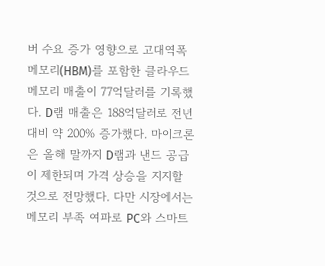버 수요 증가 영향으로 고대역폭메모리(HBM)를 포함한 클라우드 메모리 매출이 77억달러를 기록했다. D램 매출은 188억달러로 전년 대비 약 200% 증가했다. 마이크론은 올해 말까지 D램과 낸드 공급이 제한되며 가격 상승을 지지할 것으로 전망했다. 다만 시장에서는 메모리 부족 여파로 PC와 스마트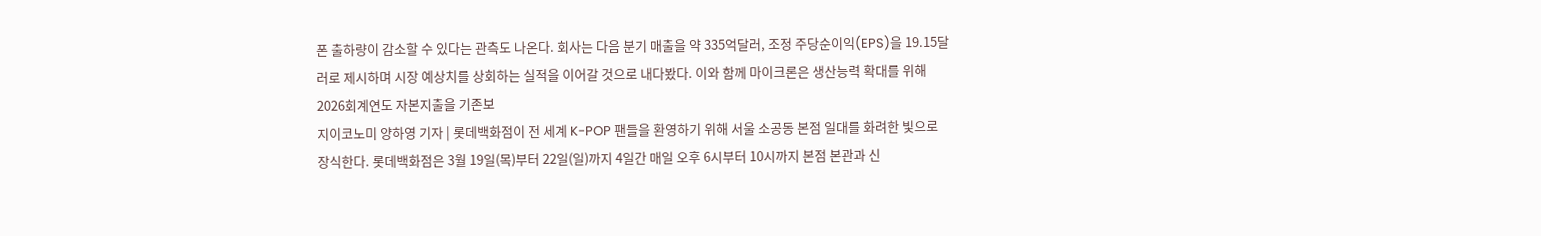폰 출하량이 감소할 수 있다는 관측도 나온다. 회사는 다음 분기 매출을 약 335억달러, 조정 주당순이익(EPS)을 19.15달러로 제시하며 시장 예상치를 상회하는 실적을 이어갈 것으로 내다봤다. 이와 함께 마이크론은 생산능력 확대를 위해 2026회계연도 자본지출을 기존보
지이코노미 양하영 기자 | 롯데백화점이 전 세계 K-POP 팬들을 환영하기 위해 서울 소공동 본점 일대를 화려한 빛으로 장식한다. 롯데백화점은 3월 19일(목)부터 22일(일)까지 4일간 매일 오후 6시부터 10시까지 본점 본관과 신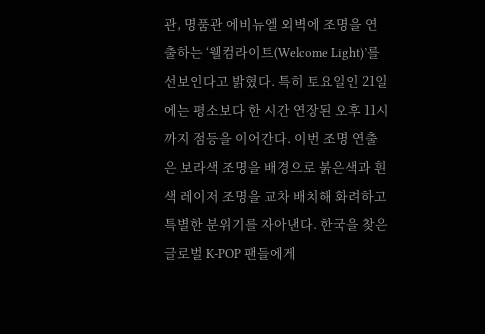관, 명품관 에비뉴엘 외벽에 조명을 연출하는 ‘웰컴라이트(Welcome Light)’를 선보인다고 밝혔다. 특히 토요일인 21일에는 평소보다 한 시간 연장된 오후 11시까지 점등을 이어간다. 이번 조명 연출은 보라색 조명을 배경으로 붉은색과 흰색 레이저 조명을 교차 배치해 화려하고 특별한 분위기를 자아낸다. 한국을 찾은 글로벌 K-POP 팬들에게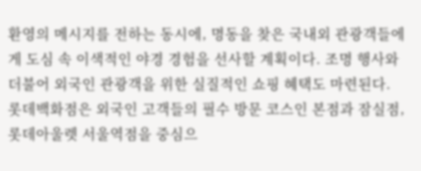환영의 메시지를 전하는 동시에, 명동을 찾은 국내외 관광객들에게 도심 속 이색적인 야경 경험을 선사할 계획이다. 조명 행사와 더불어 외국인 관광객을 위한 실질적인 쇼핑 혜택도 마련된다. 롯데백화점은 외국인 고객들의 필수 방문 코스인 본점과 잠실점, 롯데아울렛 서울역점을 중심으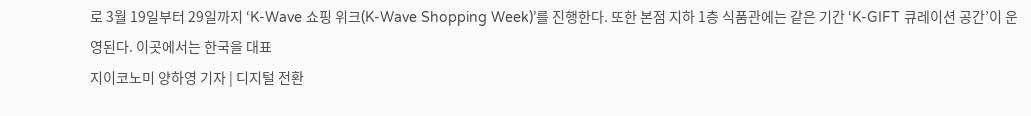로 3월 19일부터 29일까지 ‘K-Wave 쇼핑 위크(K-Wave Shopping Week)’를 진행한다. 또한 본점 지하 1층 식품관에는 같은 기간 ‘K-GIFT 큐레이션 공간’이 운영된다. 이곳에서는 한국을 대표
지이코노미 양하영 기자 | 디지털 전환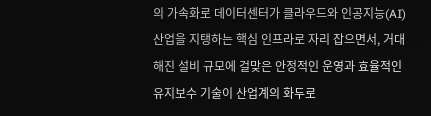의 가속화로 데이터센터가 클라우드와 인공지능(AI) 산업을 지탱하는 핵심 인프라로 자리 잡으면서, 거대해진 설비 규모에 걸맞은 안정적인 운영과 효율적인 유지보수 기술이 산업계의 화두로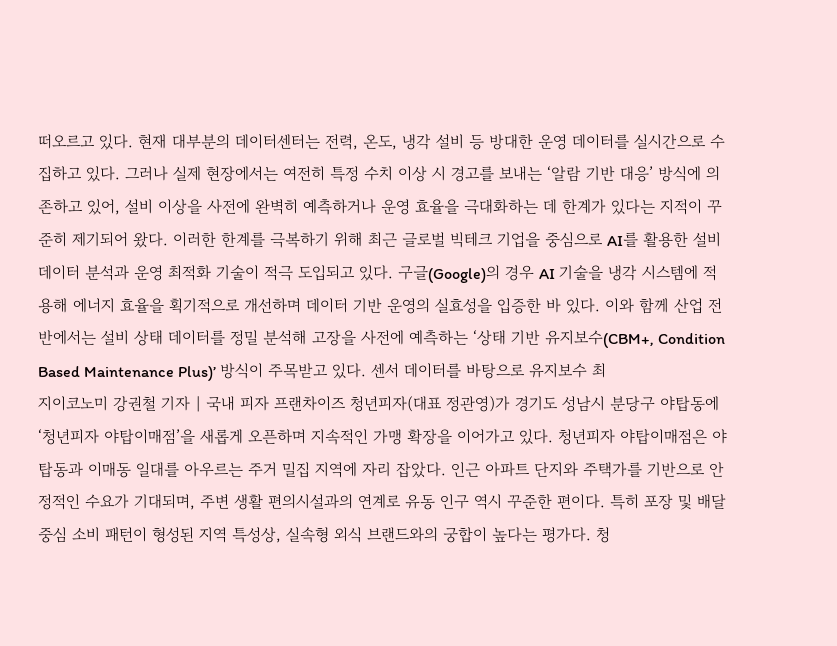떠오르고 있다. 현재 대부분의 데이터센터는 전력, 온도, 냉각 설비 등 방대한 운영 데이터를 실시간으로 수집하고 있다. 그러나 실제 현장에서는 여전히 특정 수치 이상 시 경고를 보내는 ‘알람 기반 대응’ 방식에 의존하고 있어, 설비 이상을 사전에 완벽히 예측하거나 운영 효율을 극대화하는 데 한계가 있다는 지적이 꾸준히 제기되어 왔다. 이러한 한계를 극복하기 위해 최근 글로벌 빅테크 기업을 중심으로 AI를 활용한 설비 데이터 분석과 운영 최적화 기술이 적극 도입되고 있다. 구글(Google)의 경우 AI 기술을 냉각 시스템에 적용해 에너지 효율을 획기적으로 개선하며 데이터 기반 운영의 실효성을 입증한 바 있다. 이와 함께 산업 전반에서는 설비 상태 데이터를 정밀 분석해 고장을 사전에 예측하는 ‘상태 기반 유지보수(CBM+, Condition Based Maintenance Plus)’ 방식이 주목받고 있다. 센서 데이터를 바탕으로 유지보수 최
지이코노미 강권철 기자 | 국내 피자 프랜차이즈 청년피자(대표 정관영)가 경기도 성남시 분당구 야탑동에 ‘청년피자 야탑이매점’을 새롭게 오픈하며 지속적인 가맹 확장을 이어가고 있다. 청년피자 야탑이매점은 야탑동과 이매동 일대를 아우르는 주거 밀집 지역에 자리 잡았다. 인근 아파트 단지와 주택가를 기반으로 안정적인 수요가 기대되며, 주변 생활 편의시설과의 연계로 유동 인구 역시 꾸준한 편이다. 특히 포장 및 배달 중심 소비 패턴이 형성된 지역 특성상, 실속형 외식 브랜드와의 궁합이 높다는 평가다. 청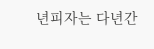년피자는 다년간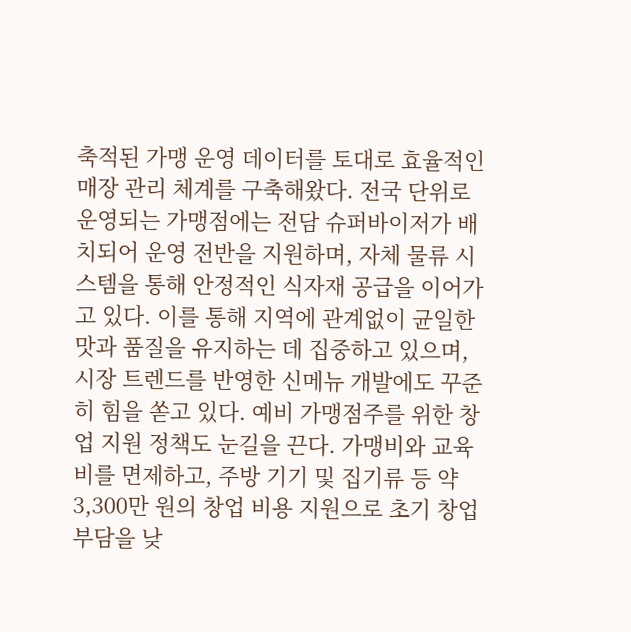축적된 가맹 운영 데이터를 토대로 효율적인 매장 관리 체계를 구축해왔다. 전국 단위로 운영되는 가맹점에는 전담 슈퍼바이저가 배치되어 운영 전반을 지원하며, 자체 물류 시스템을 통해 안정적인 식자재 공급을 이어가고 있다. 이를 통해 지역에 관계없이 균일한 맛과 품질을 유지하는 데 집중하고 있으며, 시장 트렌드를 반영한 신메뉴 개발에도 꾸준히 힘을 쏟고 있다. 예비 가맹점주를 위한 창업 지원 정책도 눈길을 끈다. 가맹비와 교육비를 면제하고, 주방 기기 및 집기류 등 약 3,300만 원의 창업 비용 지원으로 초기 창업 부담을 낮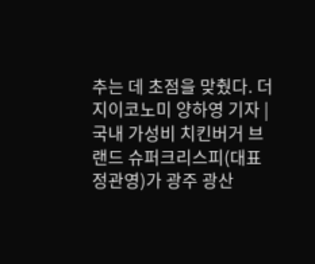추는 데 초점을 맞췄다. 더
지이코노미 양하영 기자 | 국내 가성비 치킨버거 브랜드 슈퍼크리스피(대표 정관영)가 광주 광산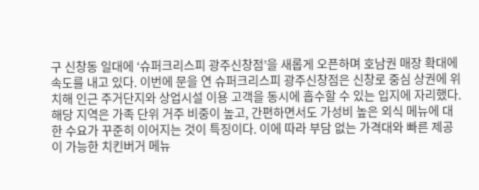구 신창동 일대에 ‘슈퍼크리스피 광주신창점’을 새롭게 오픈하며 호남권 매장 확대에 속도를 내고 있다. 이번에 문을 연 슈퍼크리스피 광주신창점은 신창로 중심 상권에 위치해 인근 주거단지와 상업시설 이용 고객을 동시에 흡수할 수 있는 입지에 자리했다. 해당 지역은 가족 단위 거주 비중이 높고, 간편하면서도 가성비 높은 외식 메뉴에 대한 수요가 꾸준히 이어지는 것이 특징이다. 이에 따라 부담 없는 가격대와 빠른 제공이 가능한 치킨버거 메뉴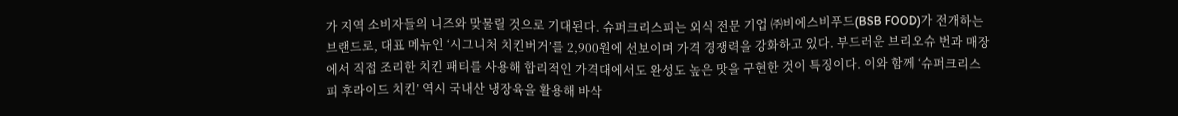가 지역 소비자들의 니즈와 맞물릴 것으로 기대된다. 슈퍼크리스피는 외식 전문 기업 ㈜비에스비푸드(BSB FOOD)가 전개하는 브랜드로, 대표 메뉴인 ‘시그니처 치킨버거’를 2,900원에 선보이며 가격 경쟁력을 강화하고 있다. 부드러운 브리오슈 번과 매장에서 직접 조리한 치킨 패티를 사용해 합리적인 가격대에서도 완성도 높은 맛을 구현한 것이 특징이다. 이와 함께 ‘슈퍼크리스피 후라이드 치킨’ 역시 국내산 냉장육을 활용해 바삭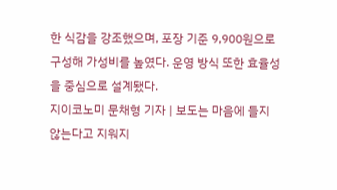한 식감을 강조했으며, 포장 기준 9,900원으로 구성해 가성비를 높였다. 운영 방식 또한 효율성을 중심으로 설계됐다.
지이코노미 문채형 기자 | 보도는 마음에 들지 않는다고 지워지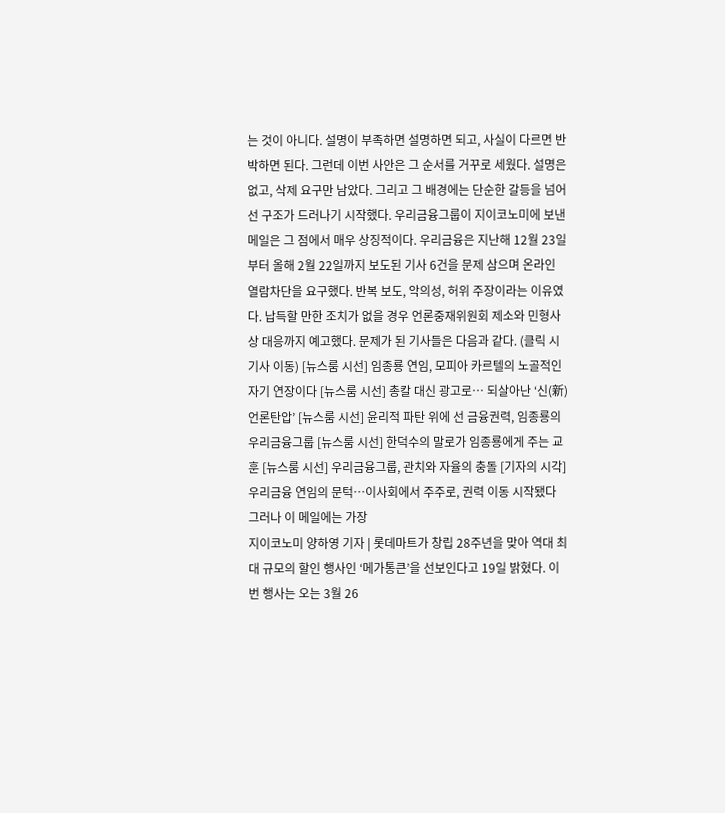는 것이 아니다. 설명이 부족하면 설명하면 되고, 사실이 다르면 반박하면 된다. 그런데 이번 사안은 그 순서를 거꾸로 세웠다. 설명은 없고, 삭제 요구만 남았다. 그리고 그 배경에는 단순한 갈등을 넘어선 구조가 드러나기 시작했다. 우리금융그룹이 지이코노미에 보낸 메일은 그 점에서 매우 상징적이다. 우리금융은 지난해 12월 23일부터 올해 2월 22일까지 보도된 기사 6건을 문제 삼으며 온라인 열람차단을 요구했다. 반복 보도, 악의성, 허위 주장이라는 이유였다. 납득할 만한 조치가 없을 경우 언론중재위원회 제소와 민형사상 대응까지 예고했다. 문제가 된 기사들은 다음과 같다. (클릭 시 기사 이동) [뉴스룸 시선] 임종룡 연임, 모피아 카르텔의 노골적인 자기 연장이다 [뉴스룸 시선] 총칼 대신 광고로… 되살아난 ‘신(新) 언론탄압’ [뉴스룸 시선] 윤리적 파탄 위에 선 금융권력, 임종룡의 우리금융그룹 [뉴스룸 시선] 한덕수의 말로가 임종룡에게 주는 교훈 [뉴스룸 시선] 우리금융그룹, 관치와 자율의 충돌 [기자의 시각] 우리금융 연임의 문턱…이사회에서 주주로, 권력 이동 시작됐다 그러나 이 메일에는 가장
지이코노미 양하영 기자 | 롯데마트가 창립 28주년을 맞아 역대 최대 규모의 할인 행사인 ‘메가통큰’을 선보인다고 19일 밝혔다. 이번 행사는 오는 3월 26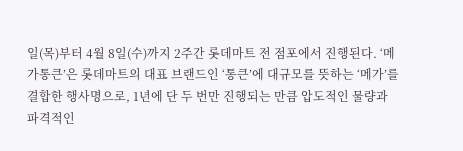일(목)부터 4월 8일(수)까지 2주간 롯데마트 전 점포에서 진행된다. ‘메가통큰’은 롯데마트의 대표 브랜드인 ‘통큰’에 대규모를 뜻하는 ‘메가’를 결합한 행사명으로, 1년에 단 두 번만 진행되는 만큼 압도적인 물량과 파격적인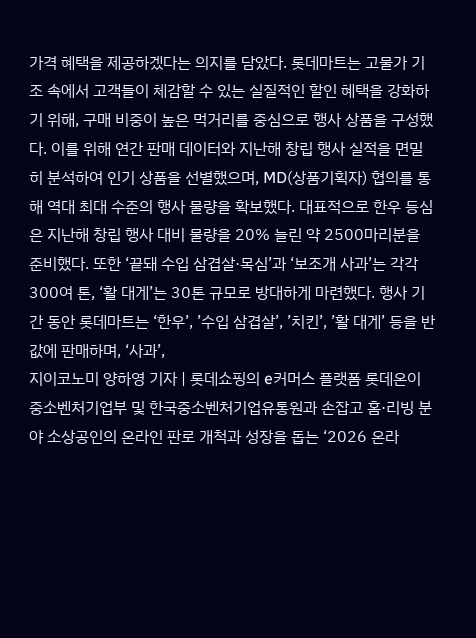가격 혜택을 제공하겠다는 의지를 담았다. 롯데마트는 고물가 기조 속에서 고객들이 체감할 수 있는 실질적인 할인 혜택을 강화하기 위해, 구매 비중이 높은 먹거리를 중심으로 행사 상품을 구성했다. 이를 위해 연간 판매 데이터와 지난해 창립 행사 실적을 면밀히 분석하여 인기 상품을 선별했으며, MD(상품기획자) 협의를 통해 역대 최대 수준의 행사 물량을 확보했다. 대표적으로 한우 등심은 지난해 창립 행사 대비 물량을 20% 늘린 약 2500마리분을 준비했다. 또한 ‘끝돼 수입 삼겹살·목심’과 ‘보조개 사과’는 각각 300여 톤, ‘활 대게’는 30톤 규모로 방대하게 마련했다. 행사 기간 동안 롯데마트는 ‘한우’, ’수입 삼겹살’, ’치킨’, ’활 대게’ 등을 반값에 판매하며, ‘사과’,
지이코노미 양하영 기자 | 롯데쇼핑의 e커머스 플랫폼 롯데온이 중소벤처기업부 및 한국중소벤처기업유통원과 손잡고 홈·리빙 분야 소상공인의 온라인 판로 개척과 성장을 돕는 ‘2026 온라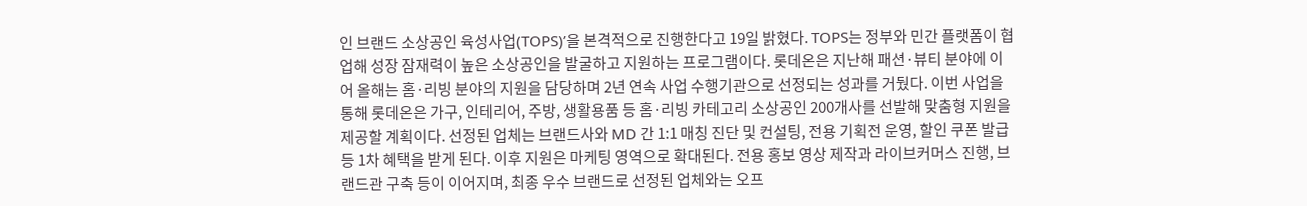인 브랜드 소상공인 육성사업(TOPS)’을 본격적으로 진행한다고 19일 밝혔다. TOPS는 정부와 민간 플랫폼이 협업해 성장 잠재력이 높은 소상공인을 발굴하고 지원하는 프로그램이다. 롯데온은 지난해 패션·뷰티 분야에 이어 올해는 홈·리빙 분야의 지원을 담당하며 2년 연속 사업 수행기관으로 선정되는 성과를 거뒀다. 이번 사업을 통해 롯데온은 가구, 인테리어, 주방, 생활용품 등 홈·리빙 카테고리 소상공인 200개사를 선발해 맞춤형 지원을 제공할 계획이다. 선정된 업체는 브랜드사와 MD 간 1:1 매칭 진단 및 컨설팅, 전용 기획전 운영, 할인 쿠폰 발급 등 1차 혜택을 받게 된다. 이후 지원은 마케팅 영역으로 확대된다. 전용 홍보 영상 제작과 라이브커머스 진행, 브랜드관 구축 등이 이어지며, 최종 우수 브랜드로 선정된 업체와는 오프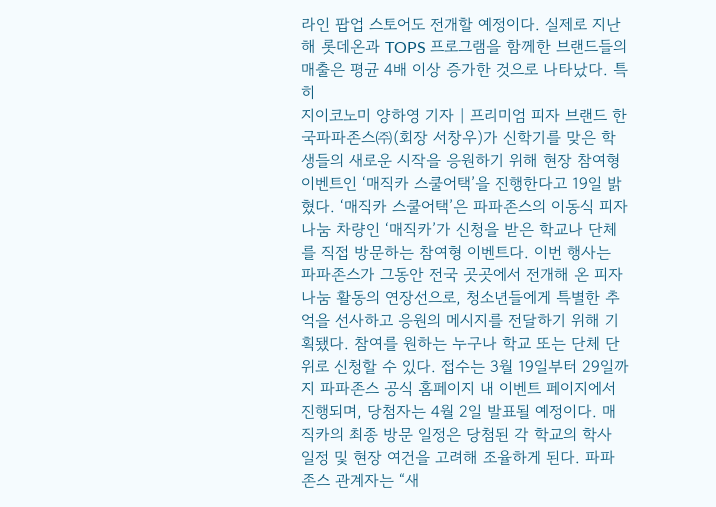라인 팝업 스토어도 전개할 예정이다. 실제로 지난해 롯데온과 TOPS 프로그램을 함께한 브랜드들의 매출은 평균 4배 이상 증가한 것으로 나타났다. 특히
지이코노미 양하영 기자 | 프리미엄 피자 브랜드 한국파파존스㈜(회장 서창우)가 신학기를 맞은 학생들의 새로운 시작을 응원하기 위해 현장 참여형 이벤트인 ‘매직카 스쿨어택’을 진행한다고 19일 밝혔다. ‘매직카 스쿨어택’은 파파존스의 이동식 피자 나눔 차량인 ‘매직카’가 신청을 받은 학교나 단체를 직접 방문하는 참여형 이벤트다. 이번 행사는 파파존스가 그동안 전국 곳곳에서 전개해 온 피자 나눔 활동의 연장선으로, 청소년들에게 특별한 추억을 선사하고 응원의 메시지를 전달하기 위해 기획됐다. 참여를 원하는 누구나 학교 또는 단체 단위로 신청할 수 있다. 접수는 3월 19일부터 29일까지 파파존스 공식 홈페이지 내 이벤트 페이지에서 진행되며, 당첨자는 4월 2일 발표될 예정이다. 매직카의 최종 방문 일정은 당첨된 각 학교의 학사 일정 및 현장 여건을 고려해 조율하게 된다. 파파존스 관계자는 “새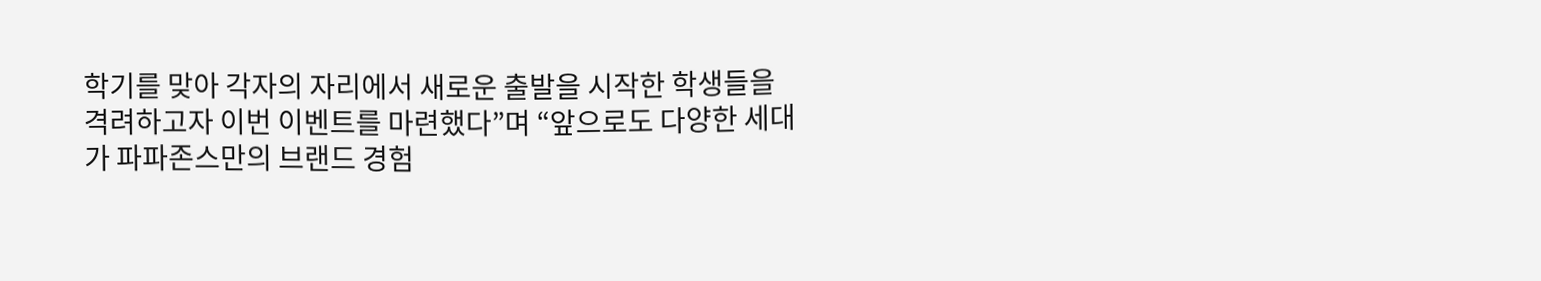학기를 맞아 각자의 자리에서 새로운 출발을 시작한 학생들을 격려하고자 이번 이벤트를 마련했다”며 “앞으로도 다양한 세대가 파파존스만의 브랜드 경험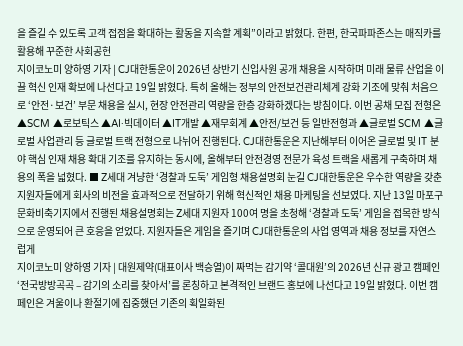을 즐길 수 있도록 고객 접점을 확대하는 활동을 지속할 계획”이라고 밝혔다. 한편, 한국파파존스는 매직카를 활용해 꾸준한 사회공헌
지이코노미 양하영 기자 | CJ대한통운이 2026년 상반기 신입사원 공개 채용을 시작하며 미래 물류 산업을 이끌 혁신 인재 확보에 나선다고 19일 밝혔다. 특히 올해는 정부의 안전보건관리체계 강화 기조에 맞춰 처음으로 ‘안전·보건’ 부문 채용을 실시, 현장 안전관리 역량을 한층 강화하겠다는 방침이다. 이번 공채 모집 전형은 ▲SCM ▲로보틱스 ▲AI·빅데이터 ▲IT개발 ▲재무회계 ▲안전/보건 등 일반전형과 ▲글로벌 SCM ▲글로벌 사업관리 등 글로벌 트랙 전형으로 나뉘어 진행된다. CJ대한통운은 지난해부터 이어온 글로벌 및 IT 분야 핵심 인재 채용 확대 기조를 유지하는 동시에, 올해부터 안전경영 전문가 육성 트랙을 새롭게 구축하며 채용의 폭을 넓혔다. ■ Z세대 겨냥한 ‘경찰과 도둑’ 게임형 채용설명회 눈길 CJ대한통운은 우수한 역량을 갖춘 지원자들에게 회사의 비전을 효과적으로 전달하기 위해 혁신적인 채용 마케팅을 선보였다. 지난 13일 마포구 문화비축기지에서 진행된 채용설명회는 Z세대 지원자 100여 명을 초청해 ‘경찰과 도둑’ 게임을 접목한 방식으로 운영되어 큰 호응을 얻었다. 지원자들은 게임을 즐기며 CJ대한통운의 사업 영역과 채용 정보를 자연스럽게
지이코노미 양하영 기자 | 대원제약(대표이사 백승열)이 짜먹는 감기약 ‘콜대원’의 2026년 신규 광고 캠페인 ‘전국방방곡곡 – 감기의 소리를 찾아서’를 론칭하고 본격적인 브랜드 홍보에 나선다고 19일 밝혔다. 이번 캠페인은 겨울이나 환절기에 집중했던 기존의 획일화된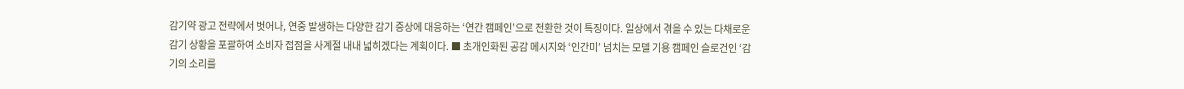감기약 광고 전략에서 벗어나, 연중 발생하는 다양한 감기 증상에 대응하는 ‘연간 캠페인’으로 전환한 것이 특징이다. 일상에서 겪을 수 있는 다채로운 감기 상황을 포괄하여 소비자 접점을 사계절 내내 넓히겠다는 계획이다. ■ 초개인화된 공감 메시지와 ‘인간미’ 넘치는 모델 기용 캠페인 슬로건인 ‘감기의 소리를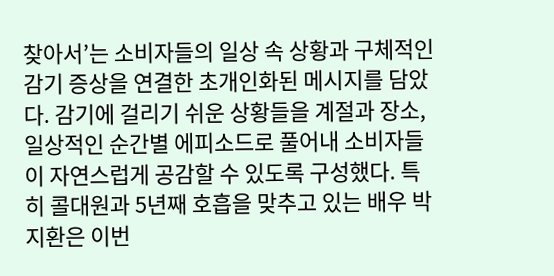찾아서’는 소비자들의 일상 속 상황과 구체적인 감기 증상을 연결한 초개인화된 메시지를 담았다. 감기에 걸리기 쉬운 상황들을 계절과 장소, 일상적인 순간별 에피소드로 풀어내 소비자들이 자연스럽게 공감할 수 있도록 구성했다. 특히 콜대원과 5년째 호흡을 맞추고 있는 배우 박지환은 이번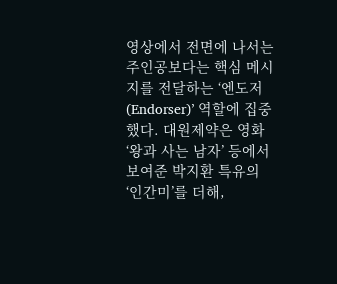영상에서 전면에 나서는 주인공보다는 핵심 메시지를 전달하는 ‘엔도저(Endorser)’ 역할에 집중했다. 대원제약은 영화 ‘왕과 사는 남자’ 등에서 보여준 박지환 특유의 ‘인간미’를 더해,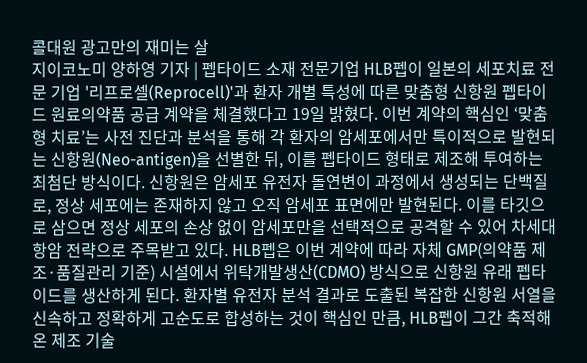콜대원 광고만의 재미는 살
지이코노미 양하영 기자 | 펩타이드 소재 전문기업 HLB펩이 일본의 세포치료 전문 기업 '리프로셀(Reprocell)'과 환자 개별 특성에 따른 맞춤형 신항원 펩타이드 원료의약품 공급 계약을 체결했다고 19일 밝혔다. 이번 계약의 핵심인 ‘맞춤형 치료’는 사전 진단과 분석을 통해 각 환자의 암세포에서만 특이적으로 발현되는 신항원(Neo-antigen)을 선별한 뒤, 이를 펩타이드 형태로 제조해 투여하는 최첨단 방식이다. 신항원은 암세포 유전자 돌연변이 과정에서 생성되는 단백질로, 정상 세포에는 존재하지 않고 오직 암세포 표면에만 발현된다. 이를 타깃으로 삼으면 정상 세포의 손상 없이 암세포만을 선택적으로 공격할 수 있어 차세대 항암 전략으로 주목받고 있다. HLB펩은 이번 계약에 따라 자체 GMP(의약품 제조·품질관리 기준) 시설에서 위탁개발생산(CDMO) 방식으로 신항원 유래 펩타이드를 생산하게 된다. 환자별 유전자 분석 결과로 도출된 복잡한 신항원 서열을 신속하고 정확하게 고순도로 합성하는 것이 핵심인 만큼, HLB펩이 그간 축적해 온 제조 기술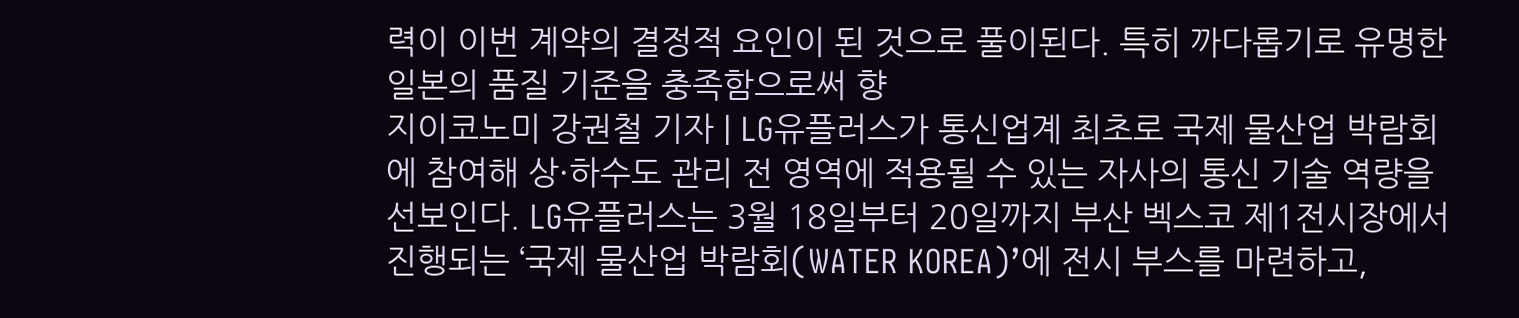력이 이번 계약의 결정적 요인이 된 것으로 풀이된다. 특히 까다롭기로 유명한 일본의 품질 기준을 충족함으로써 향
지이코노미 강권철 기자 | LG유플러스가 통신업계 최초로 국제 물산업 박람회에 참여해 상·하수도 관리 전 영역에 적용될 수 있는 자사의 통신 기술 역량을 선보인다. LG유플러스는 3월 18일부터 20일까지 부산 벡스코 제1전시장에서 진행되는 ‘국제 물산업 박람회(WATER KOREA)’에 전시 부스를 마련하고,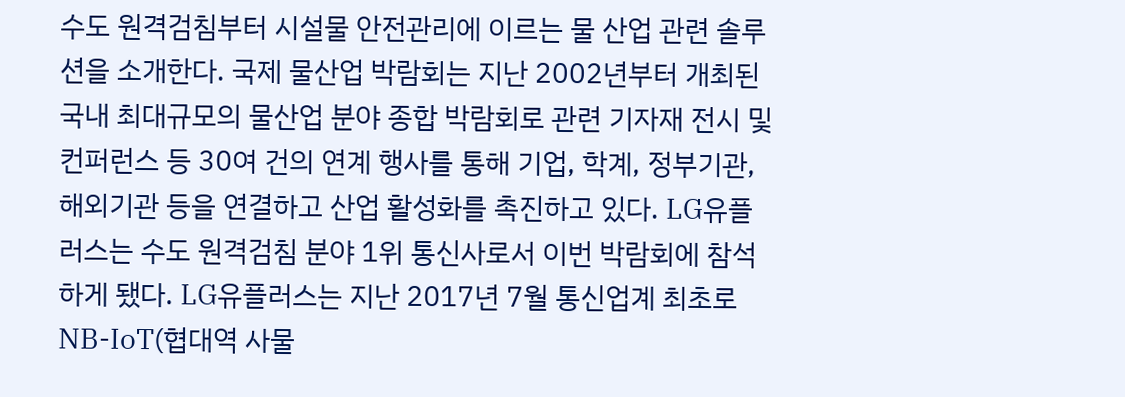수도 원격검침부터 시설물 안전관리에 이르는 물 산업 관련 솔루션을 소개한다. 국제 물산업 박람회는 지난 2002년부터 개최된 국내 최대규모의 물산업 분야 종합 박람회로 관련 기자재 전시 및 컨퍼런스 등 30여 건의 연계 행사를 통해 기업, 학계, 정부기관, 해외기관 등을 연결하고 산업 활성화를 촉진하고 있다. LG유플러스는 수도 원격검침 분야 1위 통신사로서 이번 박람회에 참석하게 됐다. LG유플러스는 지난 2017년 7월 통신업계 최초로 NB-IoT(협대역 사물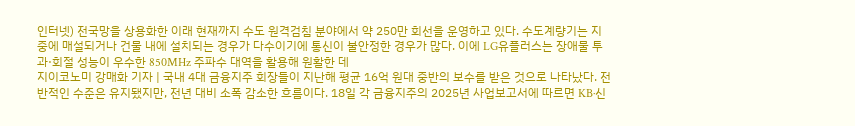인터넷) 전국망을 상용화한 이래 현재까지 수도 원격검침 분야에서 약 250만 회선을 운영하고 있다. 수도계량기는 지중에 매설되거나 건물 내에 설치되는 경우가 다수이기에 통신이 불안정한 경우가 많다. 이에 LG유플러스는 장애물 투과·회절 성능이 우수한 850MHz 주파수 대역을 활용해 원활한 데
지이코노미 강매화 기자 | 국내 4대 금융지주 회장들이 지난해 평균 16억 원대 중반의 보수를 받은 것으로 나타났다. 전반적인 수준은 유지됐지만, 전년 대비 소폭 감소한 흐름이다. 18일 각 금융지주의 2025년 사업보고서에 따르면 KB·신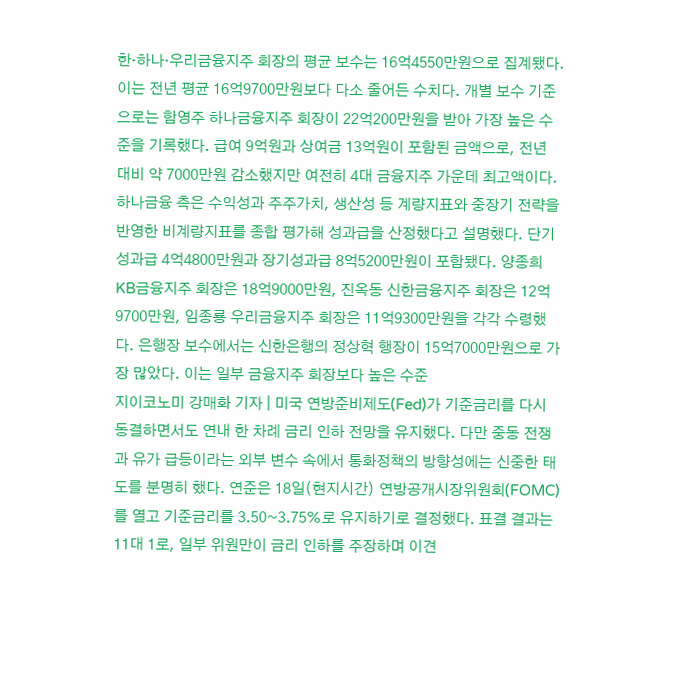한·하나·우리금융지주 회장의 평균 보수는 16억4550만원으로 집계됐다. 이는 전년 평균 16억9700만원보다 다소 줄어든 수치다. 개별 보수 기준으로는 함영주 하나금융지주 회장이 22억200만원을 받아 가장 높은 수준을 기록했다. 급여 9억원과 상여금 13억원이 포함된 금액으로, 전년 대비 약 7000만원 감소했지만 여전히 4대 금융지주 가운데 최고액이다. 하나금융 측은 수익성과 주주가치, 생산성 등 계량지표와 중장기 전략을 반영한 비계량지표를 종합 평가해 성과급을 산정했다고 설명했다. 단기성과급 4억4800만원과 장기성과급 8억5200만원이 포함됐다. 양종희 KB금융지주 회장은 18억9000만원, 진옥동 신한금융지주 회장은 12억9700만원, 임종룡 우리금융지주 회장은 11억9300만원을 각각 수령했다. 은행장 보수에서는 신한은행의 정상혁 행장이 15억7000만원으로 가장 많았다. 이는 일부 금융지주 회장보다 높은 수준
지이코노미 강매화 기자 | 미국 연방준비제도(Fed)가 기준금리를 다시 동결하면서도 연내 한 차례 금리 인하 전망을 유지했다. 다만 중동 전쟁과 유가 급등이라는 외부 변수 속에서 통화정책의 방향성에는 신중한 태도를 분명히 했다. 연준은 18일(현지시간) 연방공개시장위원회(FOMC)를 열고 기준금리를 3.50~3.75%로 유지하기로 결정했다. 표결 결과는 11대 1로, 일부 위원만이 금리 인하를 주장하며 이견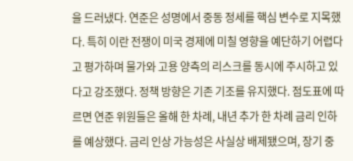을 드러냈다. 연준은 성명에서 중동 정세를 핵심 변수로 지목했다. 특히 이란 전쟁이 미국 경제에 미칠 영향을 예단하기 어렵다고 평가하며 물가와 고용 양측의 리스크를 동시에 주시하고 있다고 강조했다. 정책 방향은 기존 기조를 유지했다. 점도표에 따르면 연준 위원들은 올해 한 차례, 내년 추가 한 차례 금리 인하를 예상했다. 금리 인상 가능성은 사실상 배제됐으며, 장기 중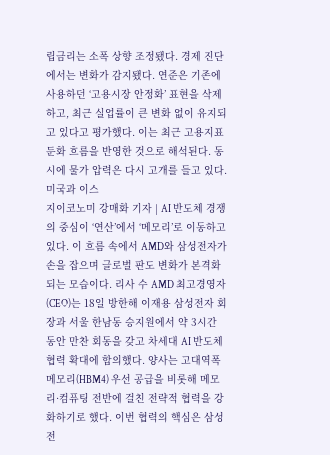립금리는 소폭 상향 조정됐다. 경제 진단에서는 변화가 감지됐다. 연준은 기존에 사용하던 ‘고용시장 안정화’ 표현을 삭제하고, 최근 실업률이 큰 변화 없이 유지되고 있다고 평가했다. 이는 최근 고용지표 둔화 흐름을 반영한 것으로 해석된다. 동시에 물가 압력은 다시 고개를 들고 있다. 미국과 이스
지이코노미 강매화 기자 | AI 반도체 경쟁의 중심이 ‘연산’에서 ‘메모리’로 이동하고 있다. 이 흐름 속에서 AMD와 삼성전자가 손을 잡으며 글로벌 판도 변화가 본격화되는 모습이다. 리사 수 AMD 최고경영자(CEO)는 18일 방한해 이재용 삼성전자 회장과 서울 한남동 승지원에서 약 3시간 동안 만찬 회동을 갖고 차세대 AI 반도체 협력 확대에 합의했다. 양사는 고대역폭메모리(HBM4) 우선 공급을 비롯해 메모리·컴퓨팅 전반에 걸친 전략적 협력을 강화하기로 했다. 이번 협력의 핵심은 삼성전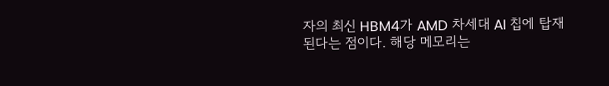자의 최신 HBM4가 AMD 차세대 AI 칩에 탑재된다는 점이다. 해당 메모리는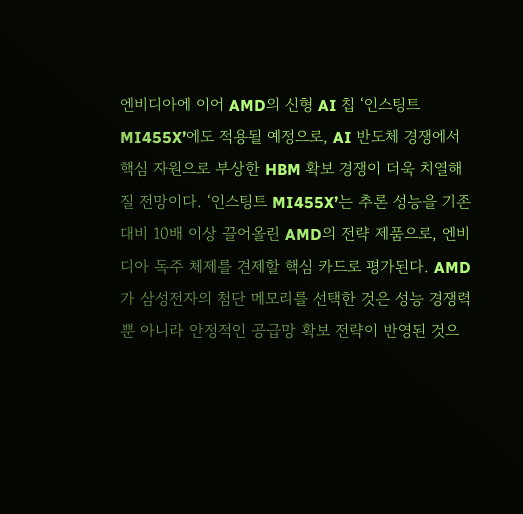엔비디아에 이어 AMD의 신형 AI 칩 ‘인스팅트 MI455X’에도 적용될 예정으로, AI 반도체 경쟁에서 핵심 자원으로 부상한 HBM 확보 경쟁이 더욱 치열해질 전망이다. ‘인스팅트 MI455X’는 추론 성능을 기존 대비 10배 이상 끌어올린 AMD의 전략 제품으로, 엔비디아 독주 체제를 견제할 핵심 카드로 평가된다. AMD가 삼성전자의 첨단 메모리를 선택한 것은 성능 경쟁력뿐 아니라 안정적인 공급망 확보 전략이 반영된 것으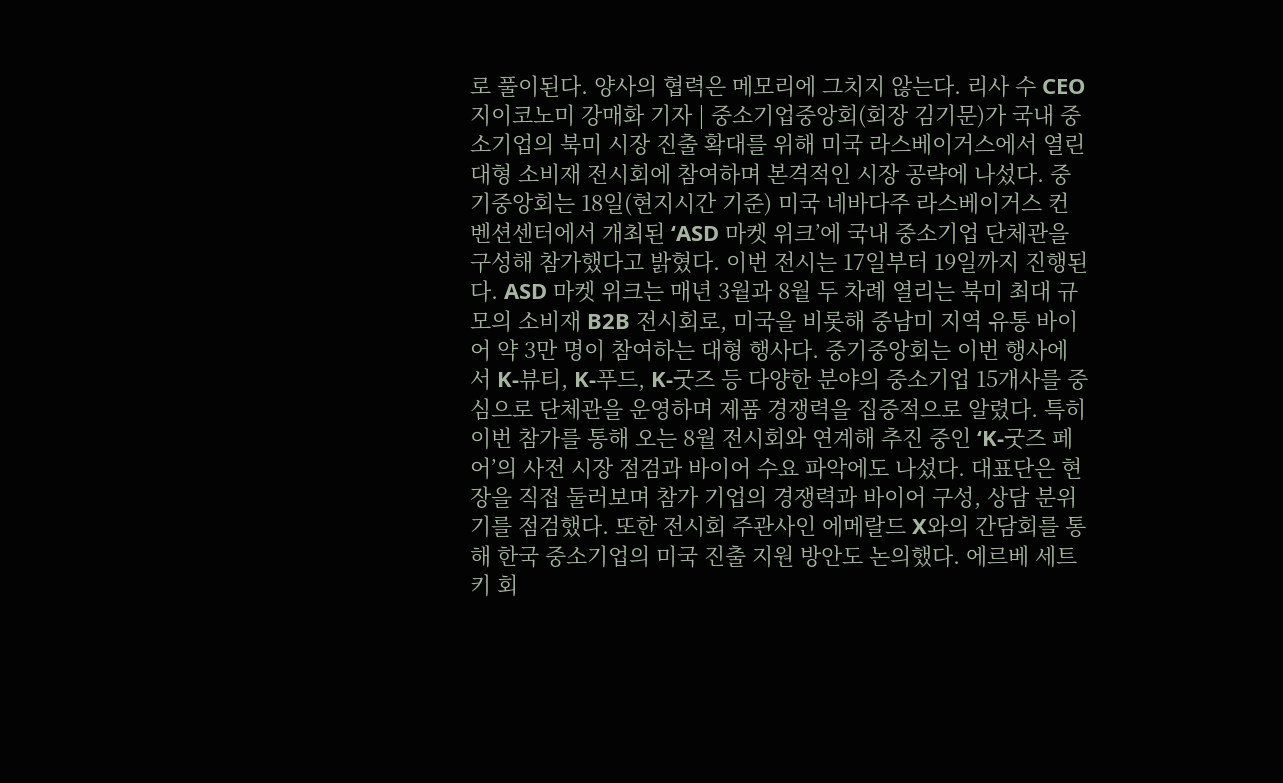로 풀이된다. 양사의 협력은 메모리에 그치지 않는다. 리사 수 CEO
지이코노미 강매화 기자 | 중소기업중앙회(회장 김기문)가 국내 중소기업의 북미 시장 진출 확대를 위해 미국 라스베이거스에서 열린 대형 소비재 전시회에 참여하며 본격적인 시장 공략에 나섰다. 중기중앙회는 18일(현지시간 기준) 미국 네바다주 라스베이거스 컨벤션센터에서 개최된 ‘ASD 마켓 위크’에 국내 중소기업 단체관을 구성해 참가했다고 밝혔다. 이번 전시는 17일부터 19일까지 진행된다. ASD 마켓 위크는 매년 3월과 8월 두 차례 열리는 북미 최대 규모의 소비재 B2B 전시회로, 미국을 비롯해 중남미 지역 유통 바이어 약 3만 명이 참여하는 대형 행사다. 중기중앙회는 이번 행사에서 K-뷰티, K-푸드, K-굿즈 등 다양한 분야의 중소기업 15개사를 중심으로 단체관을 운영하며 제품 경쟁력을 집중적으로 알렸다. 특히 이번 참가를 통해 오는 8월 전시회와 연계해 추진 중인 ‘K-굿즈 페어’의 사전 시장 점검과 바이어 수요 파악에도 나섰다. 대표단은 현장을 직접 둘러보며 참가 기업의 경쟁력과 바이어 구성, 상담 분위기를 점검했다. 또한 전시회 주관사인 에메랄드 X와의 간담회를 통해 한국 중소기업의 미국 진출 지원 방안도 논의했다. 에르베 세트키 회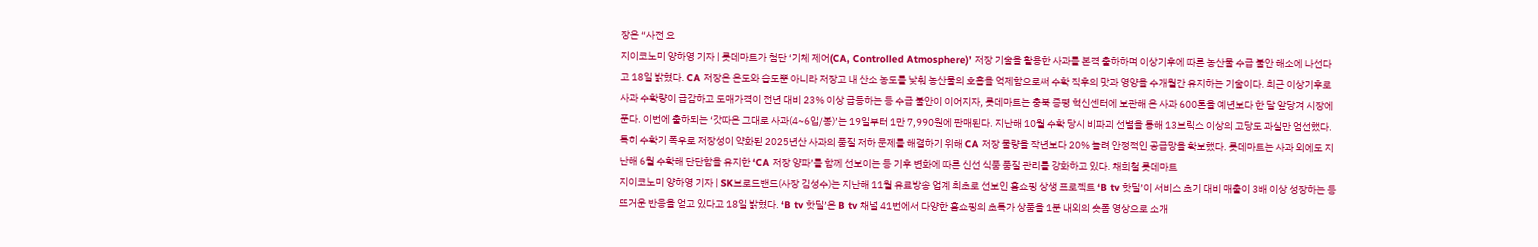장은 “사전 요
지이코노미 양하영 기자 | 롯데마트가 첨단 ‘기체 제어(CA, Controlled Atmosphere)’ 저장 기술을 활용한 사과를 본격 출하하며 이상기후에 따른 농산물 수급 불안 해소에 나선다고 18일 밝혔다. CA 저장은 온도와 습도뿐 아니라 저장고 내 산소 농도를 낮춰 농산물의 호흡을 억제함으로써 수확 직후의 맛과 영양을 수개월간 유지하는 기술이다. 최근 이상기후로 사과 수확량이 급감하고 도매가격이 전년 대비 23% 이상 급등하는 등 수급 불안이 이어지자, 롯데마트는 충북 증평 혁신센터에 보관해 온 사과 600톤을 예년보다 한 달 앞당겨 시장에 푼다. 이번에 출하되는 ‘갓따온 그대로 사과(4~6입/봉)’는 19일부터 1만 7,990원에 판매된다. 지난해 10월 수확 당시 비파괴 선별을 통해 13브릭스 이상의 고당도 과실만 엄선했다. 특히 수확기 폭우로 저장성이 약화된 2025년산 사과의 품질 저하 문제를 해결하기 위해 CA 저장 물량을 작년보다 20% 늘려 안정적인 공급망을 확보했다. 롯데마트는 사과 외에도 지난해 6월 수확해 단단함을 유지한 ‘CA 저장 양파’를 함께 선보이는 등 기후 변화에 따른 신선 식품 품질 관리를 강화하고 있다. 채희철 롯데마트
지이코노미 양하영 기자 | SK브로드밴드(사장 김성수)는 지난해 11월 유료방송 업계 최초로 선보인 홈쇼핑 상생 프로젝트 ‘B tv 핫딜’이 서비스 초기 대비 매출이 3배 이상 성장하는 등 뜨거운 반응을 얻고 있다고 18일 밝혔다. ‘B tv 핫딜’은 B tv 채널 41번에서 다양한 홈쇼핑의 초특가 상품을 1분 내외의 숏폼 영상으로 소개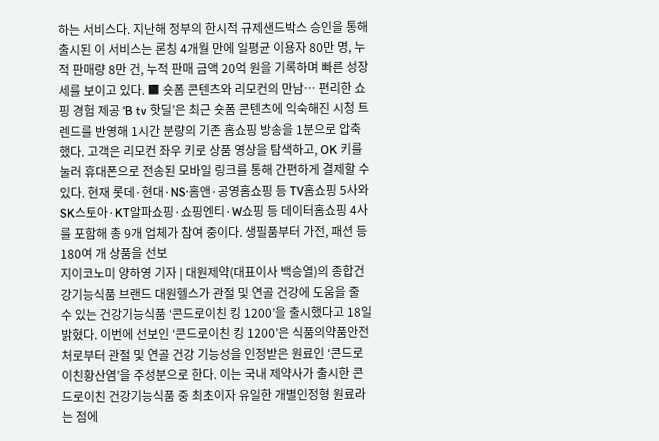하는 서비스다. 지난해 정부의 한시적 규제샌드박스 승인을 통해 출시된 이 서비스는 론칭 4개월 만에 일평균 이용자 80만 명, 누적 판매량 8만 건, 누적 판매 금액 20억 원을 기록하며 빠른 성장세를 보이고 있다. ■ 숏폼 콘텐츠와 리모컨의 만남… 편리한 쇼핑 경험 제공 ‘B tv 핫딜’은 최근 숏폼 콘텐츠에 익숙해진 시청 트렌드를 반영해 1시간 분량의 기존 홈쇼핑 방송을 1분으로 압축했다. 고객은 리모컨 좌우 키로 상품 영상을 탐색하고, OK 키를 눌러 휴대폰으로 전송된 모바일 링크를 통해 간편하게 결제할 수 있다. 현재 롯데·현대·NS·홈앤·공영홈쇼핑 등 TV홈쇼핑 5사와 SK스토아·KT알파쇼핑·쇼핑엔티·W쇼핑 등 데이터홈쇼핑 4사를 포함해 총 9개 업체가 참여 중이다. 생필품부터 가전, 패션 등 180여 개 상품을 선보
지이코노미 양하영 기자 | 대원제약(대표이사 백승열)의 종합건강기능식품 브랜드 대원헬스가 관절 및 연골 건강에 도움을 줄 수 있는 건강기능식품 ‘콘드로이친 킹 1200’을 출시했다고 18일 밝혔다. 이번에 선보인 ‘콘드로이친 킹 1200’은 식품의약품안전처로부터 관절 및 연골 건강 기능성을 인정받은 원료인 ‘콘드로이친황산염’을 주성분으로 한다. 이는 국내 제약사가 출시한 콘드로이친 건강기능식품 중 최초이자 유일한 개별인정형 원료라는 점에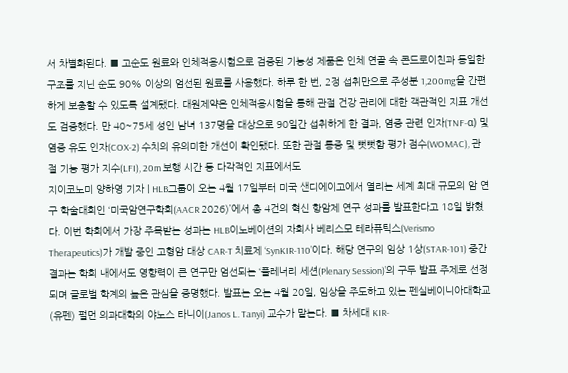서 차별화된다. ■ 고순도 원료와 인체적용시험으로 검증된 기능성 제품은 인체 연골 속 콘드로이친과 동일한 구조를 지닌 순도 90% 이상의 엄선된 원료를 사용했다. 하루 한 번, 2정 섭취만으로 주성분 1,200mg을 간편하게 보충할 수 있도록 설계됐다. 대원제약은 인체적용시험을 통해 관절 건강 관리에 대한 객관적인 지표 개선도 검증했다. 만 40~75세 성인 남녀 137명을 대상으로 90일간 섭취하게 한 결과, 염증 관련 인자(TNF-α) 및 염증 유도 인자(COX-2) 수치의 유의미한 개선이 확인됐다. 또한 관절 통증 및 뻣뻣함 평가 점수(WOMAC), 관절 기능 평가 지수(LFI), 20m 보행 시간 등 다각적인 지표에서도
지이코노미 양하영 기자 | HLB그룹이 오는 4월 17일부터 미국 샌디에이고에서 열리는 세계 최대 규모의 암 연구 학술대회인 ‘미국암연구학회(AACR 2026)’에서 총 4건의 혁신 항암제 연구 성과를 발표한다고 18일 밝혔다. 이번 학회에서 가장 주목받는 성과는 HLB이노베이션의 자회사 베리스모 테라퓨틱스(Verismo Therapeutics)가 개발 중인 고형암 대상 CAR-T 치료제 ‘SynKIR-110’이다. 해당 연구의 임상 1상(STAR-101) 중간 결과는 학회 내에서도 영향력이 큰 연구만 엄선되는 ‘플레너리 세션(Plenary Session)’의 구두 발표 주제로 선정되며 글로벌 학계의 높은 관심을 증명했다. 발표는 오는 4월 20일, 임상을 주도하고 있는 펜실베이니아대학교(유펜) 펄먼 의과대학의 야노스 타니이(Janos L. Tanyi) 교수가 맡는다. ■ 차세대 KIR-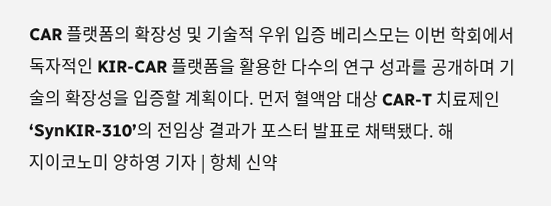CAR 플랫폼의 확장성 및 기술적 우위 입증 베리스모는 이번 학회에서 독자적인 KIR-CAR 플랫폼을 활용한 다수의 연구 성과를 공개하며 기술의 확장성을 입증할 계획이다. 먼저 혈액암 대상 CAR-T 치료제인 ‘SynKIR-310’의 전임상 결과가 포스터 발표로 채택됐다. 해
지이코노미 양하영 기자 | 항체 신약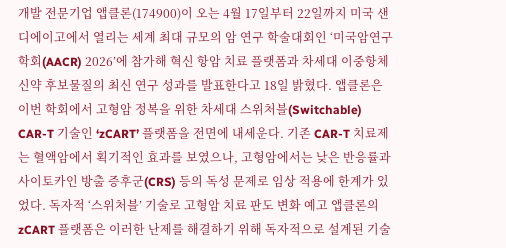개발 전문기업 앱클론(174900)이 오는 4월 17일부터 22일까지 미국 샌디에이고에서 열리는 세계 최대 규모의 암 연구 학술대회인 ‘미국암연구학회(AACR) 2026’에 참가해 혁신 항암 치료 플랫폼과 차세대 이중항체 신약 후보물질의 최신 연구 성과를 발표한다고 18일 밝혔다. 앱클론은 이번 학회에서 고형암 정복을 위한 차세대 스위처블(Switchable) CAR-T 기술인 ‘zCART’ 플랫폼을 전면에 내세운다. 기존 CAR-T 치료제는 혈액암에서 획기적인 효과를 보였으나, 고형암에서는 낮은 반응률과 사이토카인 방출 증후군(CRS) 등의 독성 문제로 임상 적용에 한계가 있었다. 독자적 ‘스위처블’ 기술로 고형암 치료 판도 변화 예고 앱클론의 zCART 플랫폼은 이러한 난제를 해결하기 위해 독자적으로 설계된 기술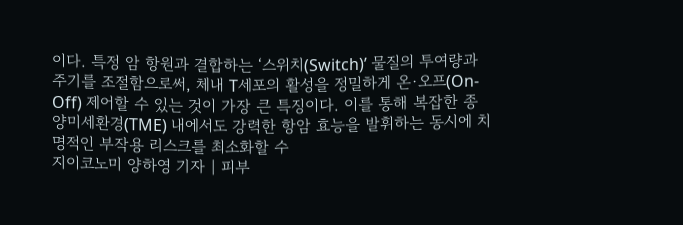이다. 특정 암 항원과 결합하는 ‘스위치(Switch)’ 물질의 투여량과 주기를 조절함으로써, 체내 T세포의 활성을 정밀하게 온·오프(On-Off) 제어할 수 있는 것이 가장 큰 특징이다. 이를 통해 복잡한 종양미세환경(TME) 내에서도 강력한 항암 효능을 발휘하는 동시에 치명적인 부작용 리스크를 최소화할 수
지이코노미 양하영 기자 | 피부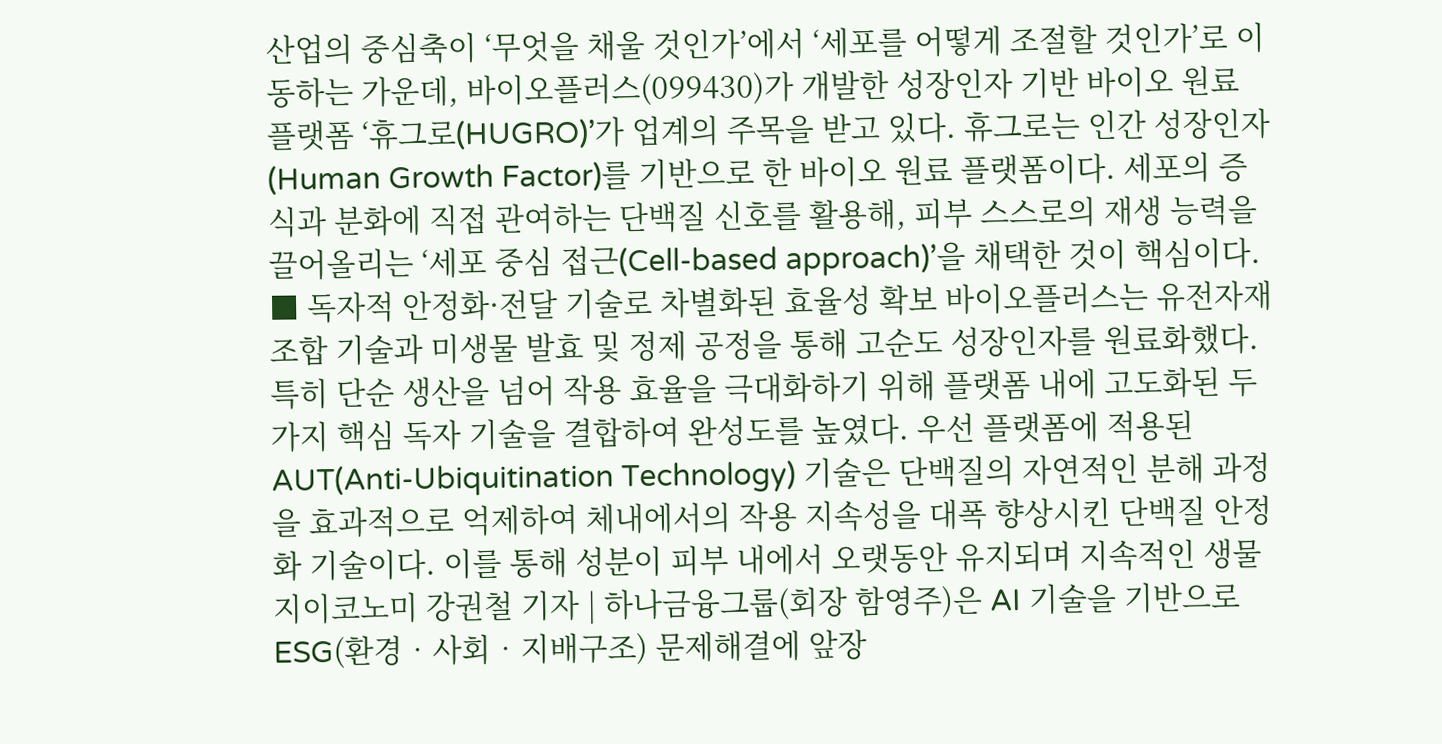산업의 중심축이 ‘무엇을 채울 것인가’에서 ‘세포를 어떻게 조절할 것인가’로 이동하는 가운데, 바이오플러스(099430)가 개발한 성장인자 기반 바이오 원료 플랫폼 ‘휴그로(HUGRO)’가 업계의 주목을 받고 있다. 휴그로는 인간 성장인자(Human Growth Factor)를 기반으로 한 바이오 원료 플랫폼이다. 세포의 증식과 분화에 직접 관여하는 단백질 신호를 활용해, 피부 스스로의 재생 능력을 끌어올리는 ‘세포 중심 접근(Cell-based approach)’을 채택한 것이 핵심이다. ■ 독자적 안정화·전달 기술로 차별화된 효율성 확보 바이오플러스는 유전자재조합 기술과 미생물 발효 및 정제 공정을 통해 고순도 성장인자를 원료화했다. 특히 단순 생산을 넘어 작용 효율을 극대화하기 위해 플랫폼 내에 고도화된 두 가지 핵심 독자 기술을 결합하여 완성도를 높였다. 우선 플랫폼에 적용된 AUT(Anti-Ubiquitination Technology) 기술은 단백질의 자연적인 분해 과정을 효과적으로 억제하여 체내에서의 작용 지속성을 대폭 향상시킨 단백질 안정화 기술이다. 이를 통해 성분이 피부 내에서 오랫동안 유지되며 지속적인 생물
지이코노미 강권철 기자 | 하나금융그룹(회장 함영주)은 AI 기술을 기반으로 ESG(환경‧사회‧지배구조) 문제해결에 앞장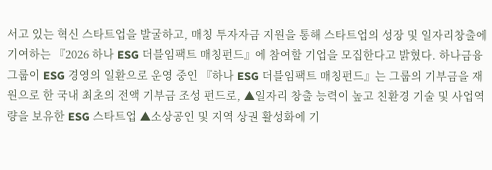서고 있는 혁신 스타트업을 발굴하고, 매칭 투자자금 지원을 통해 스타트업의 성장 및 일자리창출에 기여하는 『2026 하나 ESG 더블임팩트 매칭펀드』에 참여할 기업을 모집한다고 밝혔다. 하나금융그룹이 ESG 경영의 일환으로 운영 중인 『하나 ESG 더블임팩트 매칭펀드』는 그룹의 기부금을 재원으로 한 국내 최초의 전액 기부금 조성 펀드로, ▲일자리 창출 능력이 높고 친환경 기술 및 사업역량을 보유한 ESG 스타트업 ▲소상공인 및 지역 상권 활성화에 기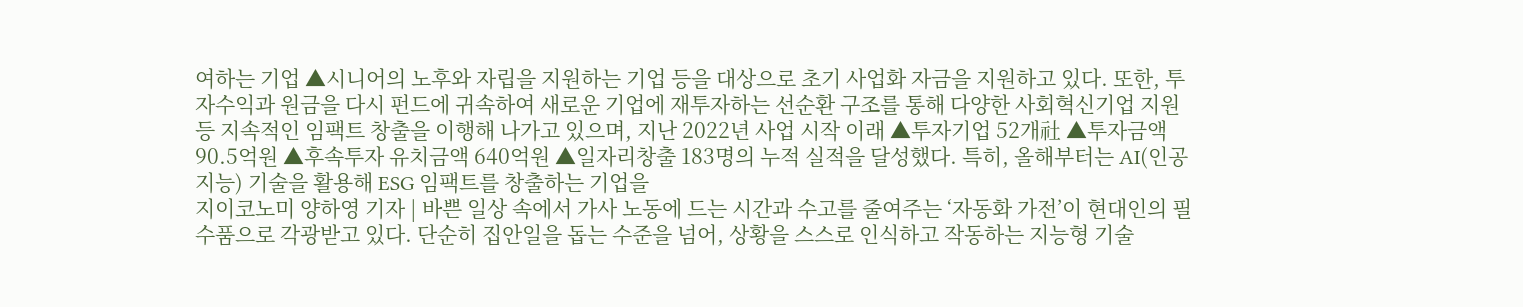여하는 기업 ▲시니어의 노후와 자립을 지원하는 기업 등을 대상으로 초기 사업화 자금을 지원하고 있다. 또한, 투자수익과 원금을 다시 펀드에 귀속하여 새로운 기업에 재투자하는 선순환 구조를 통해 다양한 사회혁신기업 지원 등 지속적인 임팩트 창출을 이행해 나가고 있으며, 지난 2022년 사업 시작 이래 ▲투자기업 52개社 ▲투자금액 90.5억원 ▲후속투자 유치금액 640억원 ▲일자리창출 183명의 누적 실적을 달성했다. 특히, 올해부터는 AI(인공지능) 기술을 활용해 ESG 임팩트를 창출하는 기업을
지이코노미 양하영 기자 | 바쁜 일상 속에서 가사 노동에 드는 시간과 수고를 줄여주는 ‘자동화 가전’이 현대인의 필수품으로 각광받고 있다. 단순히 집안일을 돕는 수준을 넘어, 상황을 스스로 인식하고 작동하는 지능형 기술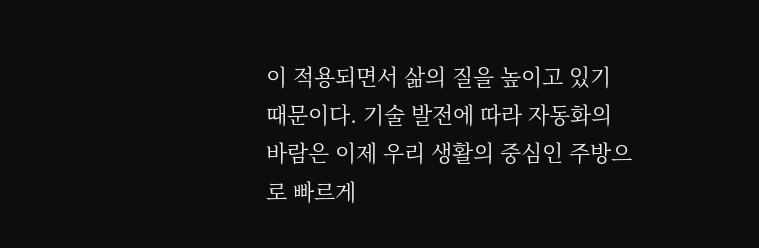이 적용되면서 삶의 질을 높이고 있기 때문이다. 기술 발전에 따라 자동화의 바람은 이제 우리 생활의 중심인 주방으로 빠르게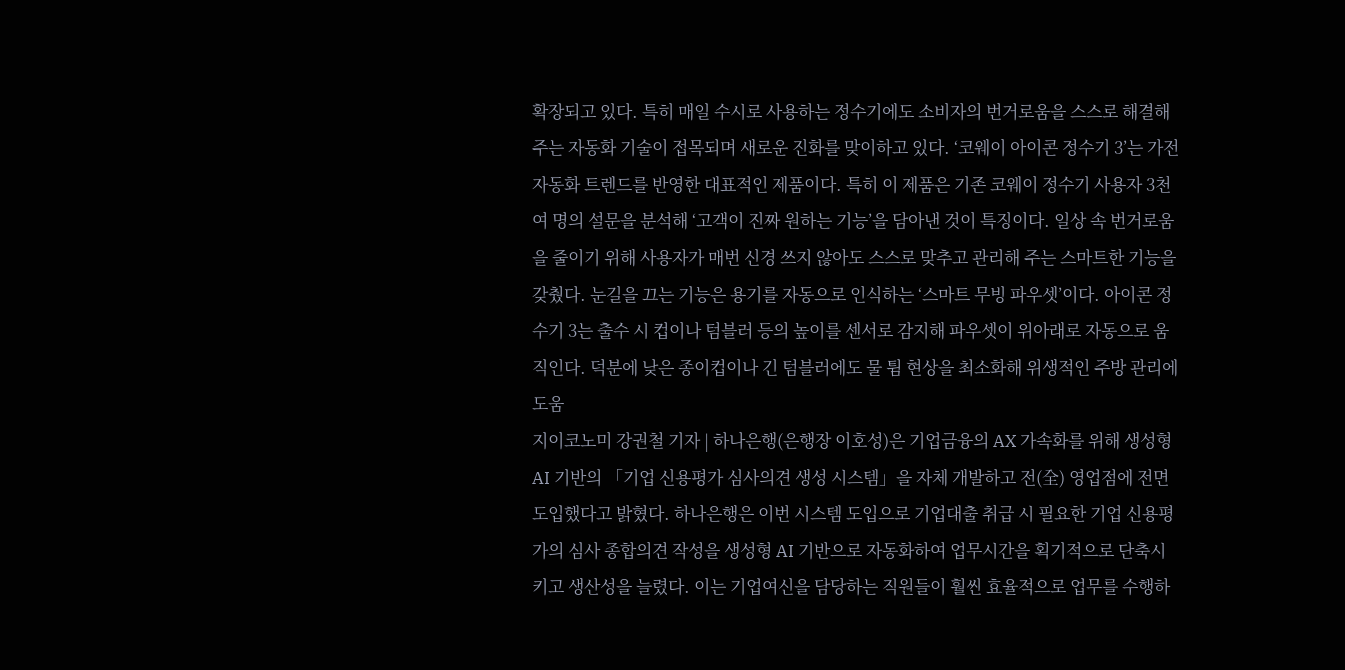확장되고 있다. 특히 매일 수시로 사용하는 정수기에도 소비자의 번거로움을 스스로 해결해 주는 자동화 기술이 접목되며 새로운 진화를 맞이하고 있다. ‘코웨이 아이콘 정수기 3’는 가전 자동화 트렌드를 반영한 대표적인 제품이다. 특히 이 제품은 기존 코웨이 정수기 사용자 3천여 명의 설문을 분석해 ‘고객이 진짜 원하는 기능’을 담아낸 것이 특징이다. 일상 속 번거로움을 줄이기 위해 사용자가 매번 신경 쓰지 않아도 스스로 맞추고 관리해 주는 스마트한 기능을 갖췄다. 눈길을 끄는 기능은 용기를 자동으로 인식하는 ‘스마트 무빙 파우셋’이다. 아이콘 정수기 3는 출수 시 컵이나 텀블러 등의 높이를 센서로 감지해 파우셋이 위아래로 자동으로 움직인다. 덕분에 낮은 종이컵이나 긴 텀블러에도 물 튐 현상을 최소화해 위생적인 주방 관리에 도움
지이코노미 강권철 기자 | 하나은행(은행장 이호성)은 기업금융의 AX 가속화를 위해 생성형 AI 기반의 「기업 신용평가 심사의견 생성 시스템」을 자체 개발하고 전(全) 영업점에 전면 도입했다고 밝혔다. 하나은행은 이번 시스템 도입으로 기업대출 취급 시 필요한 기업 신용평가의 심사 종합의견 작성을 생성형 AI 기반으로 자동화하여 업무시간을 획기적으로 단축시키고 생산성을 늘렸다. 이는 기업여신을 담당하는 직원들이 훨씬 효율적으로 업무를 수행하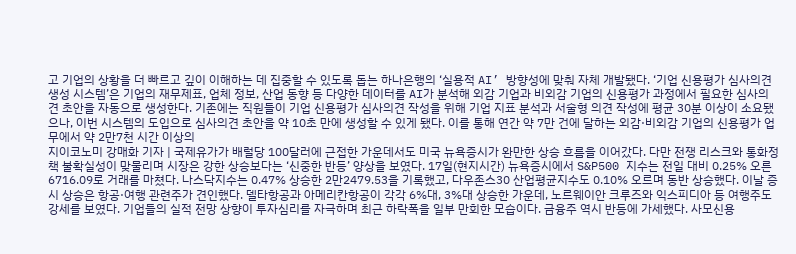고 기업의 상황을 더 빠르고 깊이 이해하는 데 집중할 수 있도록 돕는 하나은행의 ‘실용적 AI’ 방향성에 맞춰 자체 개발됐다. ‘기업 신용평가 심사의견 생성 시스템’은 기업의 재무제표, 업체 정보, 산업 동향 등 다양한 데이터를 AI가 분석해 외감 기업과 비외감 기업의 신용평가 과정에서 필요한 심사의견 초안을 자동으로 생성한다. 기존에는 직원들이 기업 신용평가 심사의견 작성을 위해 기업 지표 분석과 서술형 의견 작성에 평균 30분 이상이 소요됐으나, 이번 시스템의 도입으로 심사의견 초안을 약 10초 만에 생성할 수 있게 됐다. 이를 통해 연간 약 7만 건에 달하는 외감·비외감 기업의 신용평가 업무에서 약 2만7천 시간 이상의
지이코노미 강매화 기자 | 국제유가가 배럴당 100달러에 근접한 가운데서도 미국 뉴욕증시가 완만한 상승 흐름을 이어갔다. 다만 전쟁 리스크와 통화정책 불확실성이 맞물리며 시장은 강한 상승보다는 ‘신중한 반등’ 양상을 보였다. 17일(현지시간) 뉴욕증시에서 S&P500 지수는 전일 대비 0.25% 오른 6716.09로 거래를 마쳤다. 나스닥지수는 0.47% 상승한 2만2479.53을 기록했고, 다우존스30 산업평균지수도 0.10% 오르며 동반 상승했다. 이날 증시 상승은 항공·여행 관련주가 견인했다. 델타항공과 아메리칸항공이 각각 6%대, 3%대 상승한 가운데, 노르웨이안 크루즈와 익스피디아 등 여행주도 강세를 보였다. 기업들의 실적 전망 상향이 투자심리를 자극하며 최근 하락폭을 일부 만회한 모습이다. 금융주 역시 반등에 가세했다. 사모신용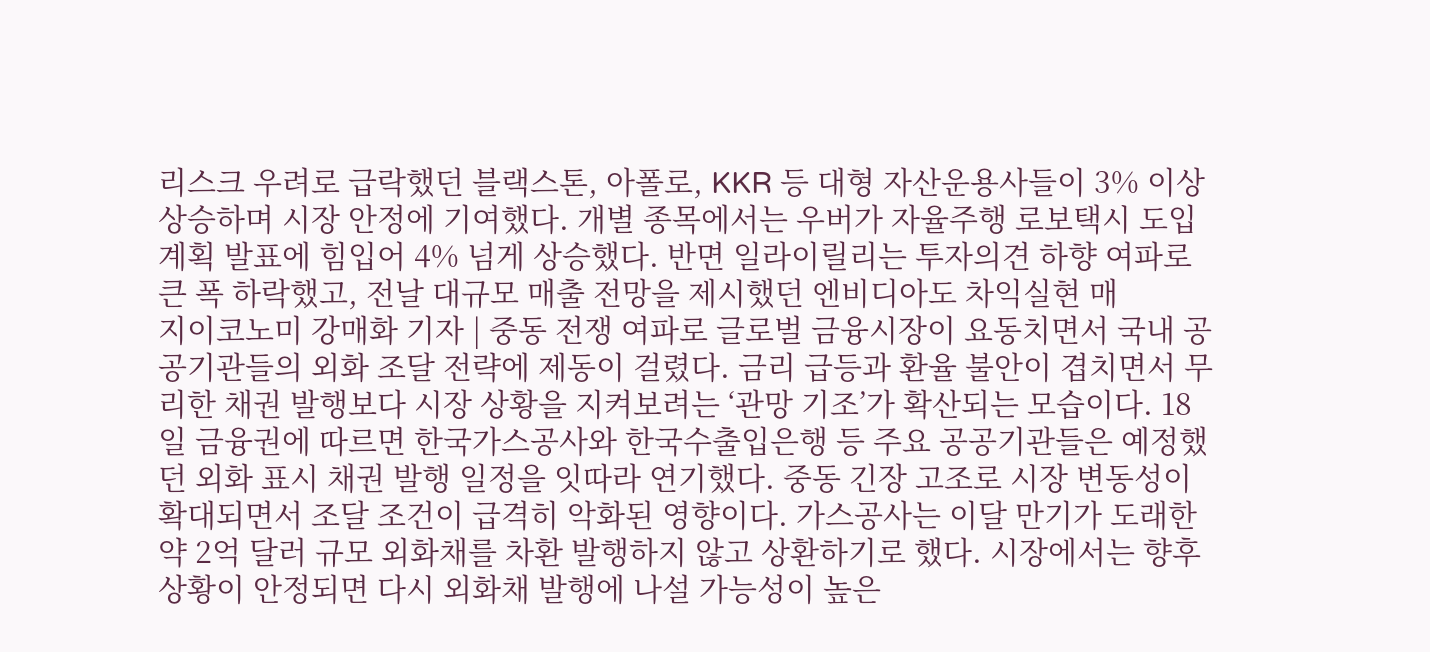리스크 우려로 급락했던 블랙스톤, 아폴로, KKR 등 대형 자산운용사들이 3% 이상 상승하며 시장 안정에 기여했다. 개별 종목에서는 우버가 자율주행 로보택시 도입 계획 발표에 힘입어 4% 넘게 상승했다. 반면 일라이릴리는 투자의견 하향 여파로 큰 폭 하락했고, 전날 대규모 매출 전망을 제시했던 엔비디아도 차익실현 매
지이코노미 강매화 기자 | 중동 전쟁 여파로 글로벌 금융시장이 요동치면서 국내 공공기관들의 외화 조달 전략에 제동이 걸렸다. 금리 급등과 환율 불안이 겹치면서 무리한 채권 발행보다 시장 상황을 지켜보려는 ‘관망 기조’가 확산되는 모습이다. 18일 금융권에 따르면 한국가스공사와 한국수출입은행 등 주요 공공기관들은 예정했던 외화 표시 채권 발행 일정을 잇따라 연기했다. 중동 긴장 고조로 시장 변동성이 확대되면서 조달 조건이 급격히 악화된 영향이다. 가스공사는 이달 만기가 도래한 약 2억 달러 규모 외화채를 차환 발행하지 않고 상환하기로 했다. 시장에서는 향후 상황이 안정되면 다시 외화채 발행에 나설 가능성이 높은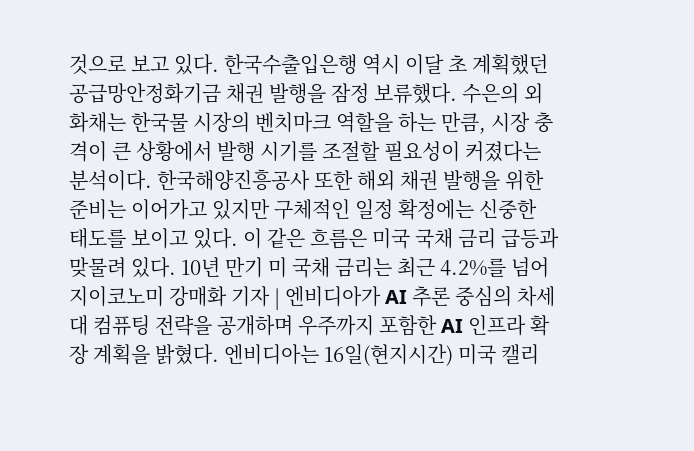것으로 보고 있다. 한국수출입은행 역시 이달 초 계획했던 공급망안정화기금 채권 발행을 잠정 보류했다. 수은의 외화채는 한국물 시장의 벤치마크 역할을 하는 만큼, 시장 충격이 큰 상황에서 발행 시기를 조절할 필요성이 커졌다는 분석이다. 한국해양진흥공사 또한 해외 채권 발행을 위한 준비는 이어가고 있지만 구체적인 일정 확정에는 신중한 태도를 보이고 있다. 이 같은 흐름은 미국 국채 금리 급등과 맞물려 있다. 10년 만기 미 국채 금리는 최근 4.2%를 넘어
지이코노미 강매화 기자 | 엔비디아가 AI 추론 중심의 차세대 컴퓨팅 전략을 공개하며 우주까지 포함한 AI 인프라 확장 계획을 밝혔다. 엔비디아는 16일(현지시간) 미국 캘리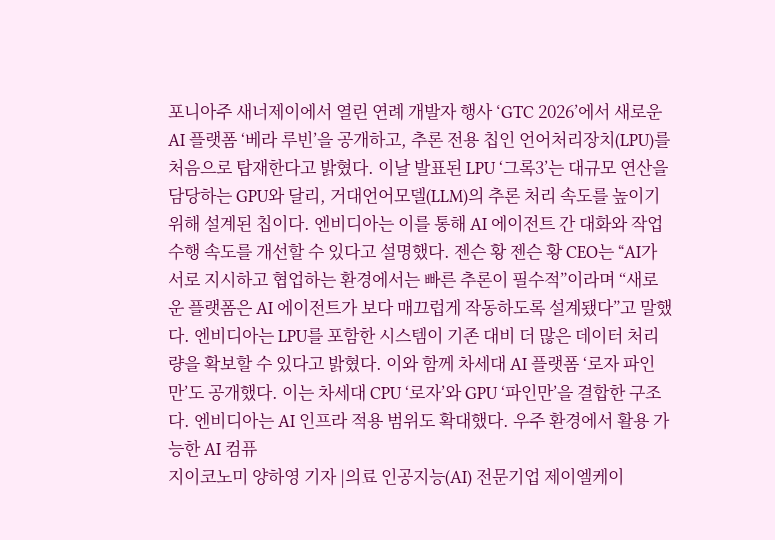포니아주 새너제이에서 열린 연례 개발자 행사 ‘GTC 2026’에서 새로운 AI 플랫폼 ‘베라 루빈’을 공개하고, 추론 전용 칩인 언어처리장치(LPU)를 처음으로 탑재한다고 밝혔다. 이날 발표된 LPU ‘그록3’는 대규모 연산을 담당하는 GPU와 달리, 거대언어모델(LLM)의 추론 처리 속도를 높이기 위해 설계된 칩이다. 엔비디아는 이를 통해 AI 에이전트 간 대화와 작업 수행 속도를 개선할 수 있다고 설명했다. 젠슨 황 젠슨 황 CEO는 “AI가 서로 지시하고 협업하는 환경에서는 빠른 추론이 필수적”이라며 “새로운 플랫폼은 AI 에이전트가 보다 매끄럽게 작동하도록 설계됐다”고 말했다. 엔비디아는 LPU를 포함한 시스템이 기존 대비 더 많은 데이터 처리량을 확보할 수 있다고 밝혔다. 이와 함께 차세대 AI 플랫폼 ‘로자 파인만’도 공개했다. 이는 차세대 CPU ‘로자’와 GPU ‘파인만’을 결합한 구조다. 엔비디아는 AI 인프라 적용 범위도 확대했다. 우주 환경에서 활용 가능한 AI 컴퓨
지이코노미 양하영 기자 |의료 인공지능(AI) 전문기업 제이엘케이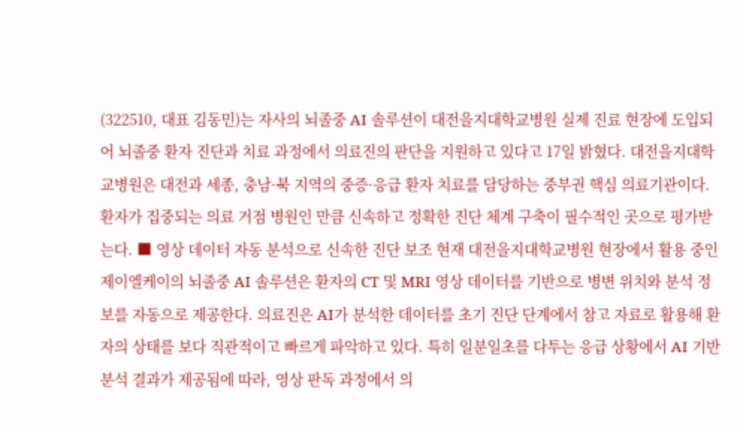(322510, 대표 김동민)는 자사의 뇌졸중 AI 솔루션이 대전을지대학교병원 실제 진료 현장에 도입되어 뇌졸중 환자 진단과 치료 과정에서 의료진의 판단을 지원하고 있다고 17일 밝혔다. 대전을지대학교병원은 대전과 세종, 충남·북 지역의 중증·응급 환자 치료를 담당하는 중부권 핵심 의료기관이다. 환자가 집중되는 의료 거점 병원인 만큼 신속하고 정확한 진단 체계 구축이 필수적인 곳으로 평가받는다. ■ 영상 데이터 자동 분석으로 신속한 진단 보조 현재 대전을지대학교병원 현장에서 활용 중인 제이엘케이의 뇌졸중 AI 솔루션은 환자의 CT 및 MRI 영상 데이터를 기반으로 병변 위치와 분석 정보를 자동으로 제공한다. 의료진은 AI가 분석한 데이터를 초기 진단 단계에서 참고 자료로 활용해 환자의 상태를 보다 직관적이고 빠르게 파악하고 있다. 특히 일분일초를 다투는 응급 상황에서 AI 기반 분석 결과가 제공됨에 따라, 영상 판독 과정에서 의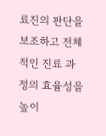료진의 판단을 보조하고 전체적인 진료 과정의 효율성을 높이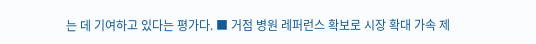는 데 기여하고 있다는 평가다. ■ 거점 병원 레퍼런스 확보로 시장 확대 가속 제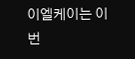이엘케이는 이번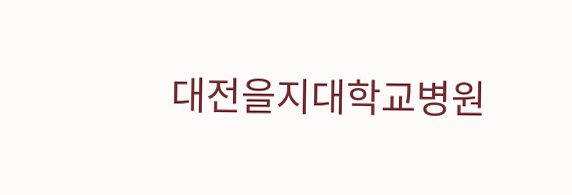대전을지대학교병원